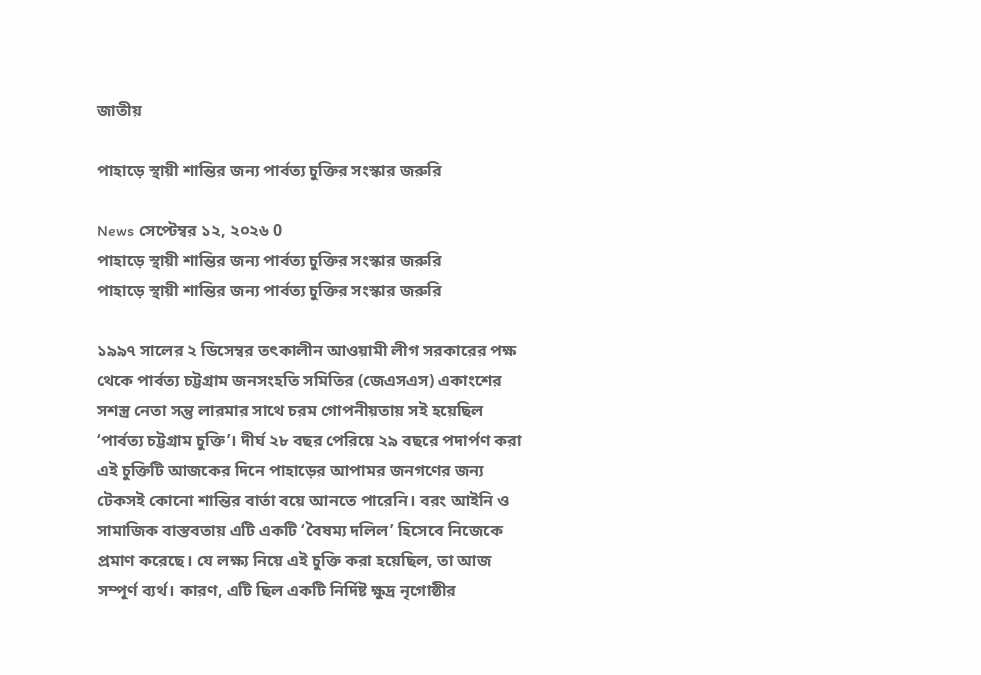জাতীয়

পাহাড়ে স্থায়ী শান্তির জন্য পার্বত্য চুক্তির সংস্কার জরুরি

News সেপ্টেম্বর ১২, ২০২৬ 0
পাহাড়ে স্থায়ী শান্তির জন্য পার্বত্য চুক্তির সংস্কার জরুরি
পাহাড়ে স্থায়ী শান্তির জন্য পার্বত্য চুক্তির সংস্কার জরুরি

১৯৯৭ সালের ২ ডিসেম্বর তৎকালীন আওয়ামী লীগ সরকারের পক্ষ থেকে পার্বত্য চট্টগ্রাম জনসংহতি সমিতির (জেএসএস) একাংশের সশস্ত্র নেতা সন্তু লারমার সাথে চরম গোপনীয়তায় সই হয়েছিল ‘পার্বত্য চট্টগ্রাম চুক্তি’। দীর্ঘ ২৮ বছর পেরিয়ে ২৯ বছরে পদার্পণ করা এই চুক্তিটি আজকের দিনে পাহাড়ের আপামর জনগণের জন্য টেকসই কোনো শান্তির বার্তা বয়ে আনতে পারেনি। বরং আইনি ও সামাজিক বাস্তবতায় এটি একটি ‘বৈষম্য দলিল’ হিসেবে নিজেকে প্রমাণ করেছে। যে লক্ষ্য নিয়ে এই চুক্তি করা হয়েছিল, তা আজ সম্পূর্ণ ব্যর্থ। কারণ, এটি ছিল একটি নির্দিষ্ট ক্ষুদ্র নৃগোষ্ঠীর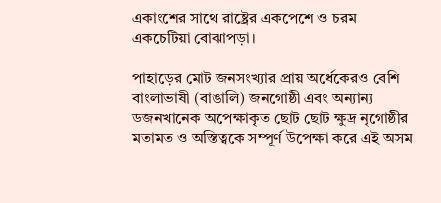একাংশের সাথে রাষ্ট্রের একপেশে ও চরম একচেটিয়া বোঝাপড়া।

পাহাড়ের মোট জনসংখ্যার প্রায় অর্ধেকেরও বেশি বাংলাভাষী (বাঙালি) জনগোষ্ঠী এবং অন্যান্য ডজনখানেক অপেক্ষাকৃত ছোট ছোট ক্ষুদ্র নৃগোষ্ঠীর মতামত ও অস্তিত্বকে সম্পূর্ণ উপেক্ষা করে এই অসম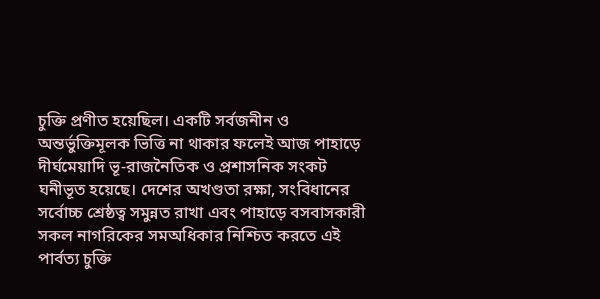চুক্তি প্রণীত হয়েছিল। একটি সর্বজনীন ও অন্তর্ভুক্তিমূলক ভিত্তি না থাকার ফলেই আজ পাহাড়ে দীর্ঘমেয়াদি ভূ-রাজনৈতিক ও প্রশাসনিক সংকট ঘনীভূত হয়েছে। দেশের অখণ্ডতা রক্ষা, সংবিধানের সর্বোচ্চ শ্রেষ্ঠত্ব সমুন্নত রাখা এবং পাহাড়ে বসবাসকারী সকল নাগরিকের সমঅধিকার নিশ্চিত করতে এই পার্বত্য চুক্তি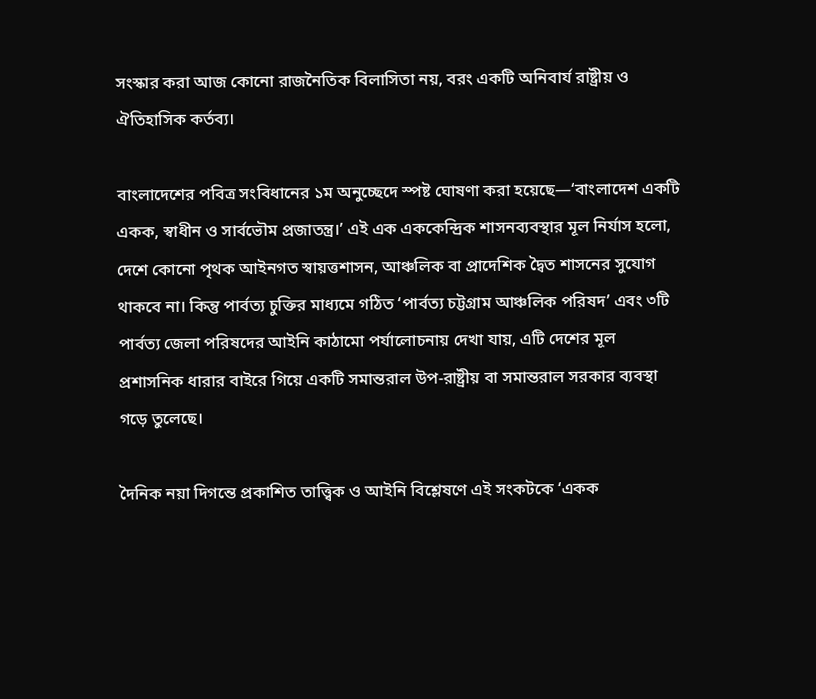সংস্কার করা আজ কোনো রাজনৈতিক বিলাসিতা নয়, বরং একটি অনিবার্য রাষ্ট্রীয় ও ঐতিহাসিক কর্তব্য।

বাংলাদেশের পবিত্র সংবিধানের ১ম অনুচ্ছেদে স্পষ্ট ঘোষণা করা হয়েছে—‘বাংলাদেশ একটি একক, স্বাধীন ও সার্বভৌম প্রজাতন্ত্র।’ এই এক এককেন্দ্রিক শাসনব্যবস্থার মূল নির্যাস হলো, দেশে কোনো পৃথক আইনগত স্বায়ত্তশাসন, আঞ্চলিক বা প্রাদেশিক দ্বৈত শাসনের সুযোগ থাকবে না। কিন্তু পার্বত্য চুক্তির মাধ্যমে গঠিত ‘পার্বত্য চট্টগ্রাম আঞ্চলিক পরিষদ’ এবং ৩টি পার্বত্য জেলা পরিষদের আইনি কাঠামো পর্যালোচনায় দেখা যায়, এটি দেশের মূল প্রশাসনিক ধারার বাইরে গিয়ে একটি সমান্তরাল উপ-রাষ্ট্রীয় বা সমান্তরাল সরকার ব্যবস্থা গড়ে তুলেছে।

দৈনিক নয়া দিগন্তে প্রকাশিত তাত্ত্বিক ও আইনি বিশ্লেষণে এই সংকটকে ‘একক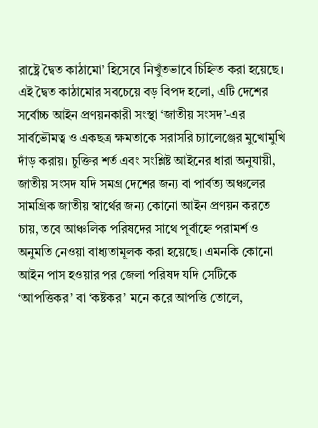রাষ্ট্রে দ্বৈত কাঠামো’ হিসেবে নিখুঁতভাবে চিহ্নিত করা হয়েছে। এই দ্বৈত কাঠামোর সবচেয়ে বড় বিপদ হলো, এটি দেশের সর্বোচ্চ আইন প্রণয়নকারী সংস্থা ‘জাতীয় সংসদ’-এর সার্বভৌমত্ব ও একছত্র ক্ষমতাকে সরাসরি চ্যালেঞ্জের মুখোমুখি দাঁড় করায়। চুক্তির শর্ত এবং সংশ্লিষ্ট আইনের ধারা অনুযায়ী, জাতীয় সংসদ যদি সমগ্র দেশের জন্য বা পার্বত্য অঞ্চলের সামগ্রিক জাতীয় স্বার্থের জন্য কোনো আইন প্রণয়ন করতে চায়, তবে আঞ্চলিক পরিষদের সাথে পূর্বাহ্নে পরামর্শ ও অনুমতি নেওয়া বাধ্যতামূলক করা হয়েছে। এমনকি কোনো আইন পাস হওয়ার পর জেলা পরিষদ যদি সেটিকে ‘আপত্তিকর’ বা ‘কষ্টকর’ মনে করে আপত্তি তোলে,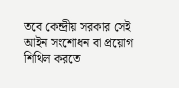তবে কেন্দ্রীয় সরকার সেই আইন সংশোধন বা প্রয়োগ শিথিল করতে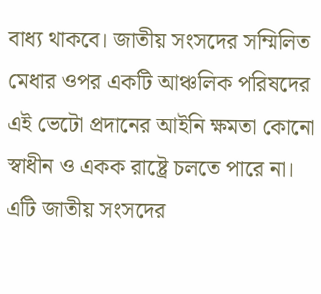বাধ্য থাকবে। জাতীয় সংসদের সম্মিলিত মেধার ওপর একটি আঞ্চলিক পরিষদের এই ভেটো প্রদানের আইনি ক্ষমতা কোনো স্বাধীন ও একক রাষ্ট্রে চলতে পারে না। এটি জাতীয় সংসদের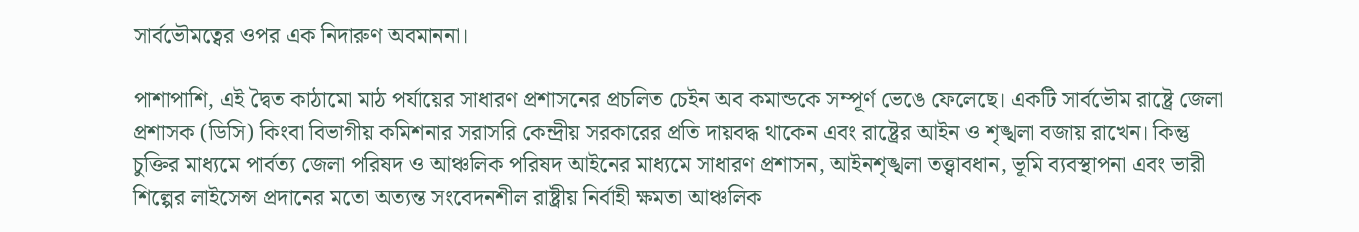সার্বভৌমত্বের ওপর এক নিদারুণ অবমাননা।

পাশাপাশি, এই দ্বৈত কাঠামো মাঠ পর্যায়ের সাধারণ প্রশাসনের প্রচলিত চেইন অব কমান্ডকে সম্পূর্ণ ভেঙে ফেলেছে। একটি সার্বভৌম রাষ্ট্রে জেলা প্রশাসক (ডিসি) কিংবা বিভাগীয় কমিশনার সরাসরি কেন্দ্রীয় সরকারের প্রতি দায়বদ্ধ থাকেন এবং রাষ্ট্রের আইন ও শৃঙ্খলা বজায় রাখেন। কিন্তু চুক্তির মাধ্যমে পার্বত্য জেলা পরিষদ ও আঞ্চলিক পরিষদ আইনের মাধ্যমে সাধারণ প্রশাসন, আইনশৃঙ্খলা তত্ত্বাবধান, ভূমি ব্যবস্থাপনা এবং ভারী শিল্পের লাইসেন্স প্রদানের মতো অত্যন্ত সংবেদনশীল রাষ্ট্রীয় নির্বাহী ক্ষমতা আঞ্চলিক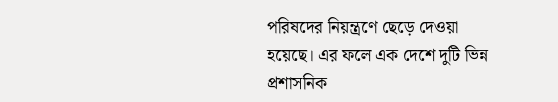পরিষদের নিয়ন্ত্রণে ছেড়ে দেওয়া হয়েছে। এর ফলে এক দেশে দুটি ভিন্ন প্রশাসনিক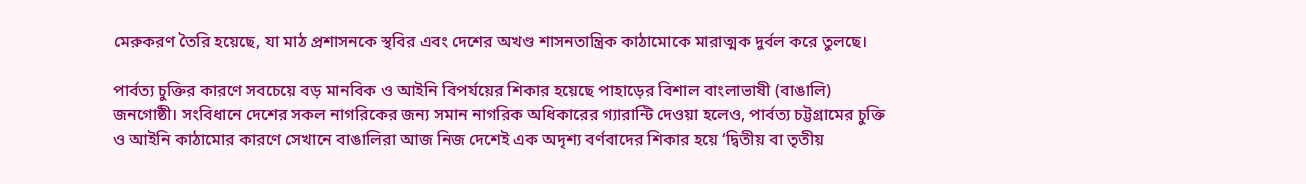মেরুকরণ তৈরি হয়েছে, যা মাঠ প্রশাসনকে স্থবির এবং দেশের অখণ্ড শাসনতান্ত্রিক কাঠামোকে মারাত্মক দুর্বল করে তুলছে।

পার্বত্য চুক্তির কারণে সবচেয়ে বড় মানবিক ও আইনি বিপর্যয়ের শিকার হয়েছে পাহাড়ের বিশাল বাংলাভাষী (বাঙালি) জনগোষ্ঠী। সংবিধানে দেশের সকল নাগরিকের জন্য সমান নাগরিক অধিকারের গ্যারান্টি দেওয়া হলেও, পার্বত্য চট্টগ্রামের চুক্তি ও আইনি কাঠামোর কারণে সেখানে বাঙালিরা আজ নিজ দেশেই এক অদৃশ্য বর্ণবাদের শিকার হয়ে ‘দ্বিতীয় বা তৃতীয়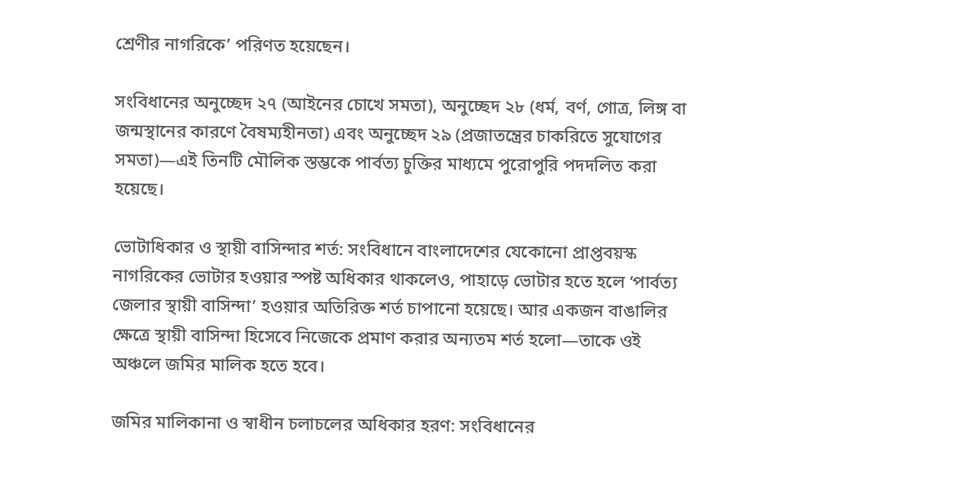শ্রেণীর নাগরিকে’ পরিণত হয়েছেন।

সংবিধানের অনুচ্ছেদ ২৭ (আইনের চোখে সমতা), অনুচ্ছেদ ২৮ (ধর্ম, বর্ণ, গোত্র, লিঙ্গ বা জন্মস্থানের কারণে বৈষম্যহীনতা) এবং অনুচ্ছেদ ২৯ (প্রজাতন্ত্রের চাকরিতে সুযোগের সমতা)—এই তিনটি মৌলিক স্তম্ভকে পার্বত্য চুক্তির মাধ্যমে পুরোপুরি পদদলিত করা হয়েছে।

ভোটাধিকার ও স্থায়ী বাসিন্দার শর্ত: সংবিধানে বাংলাদেশের যেকোনো প্রাপ্তবয়স্ক নাগরিকের ভোটার হওয়ার স্পষ্ট অধিকার থাকলেও, পাহাড়ে ভোটার হতে হলে ‘পার্বত্য জেলার স্থায়ী বাসিন্দা’ হওয়ার অতিরিক্ত শর্ত চাপানো হয়েছে। আর একজন বাঙালির ক্ষেত্রে স্থায়ী বাসিন্দা হিসেবে নিজেকে প্রমাণ করার অন্যতম শর্ত হলো—তাকে ওই অঞ্চলে জমির মালিক হতে হবে।

জমির মালিকানা ও স্বাধীন চলাচলের অধিকার হরণ: সংবিধানের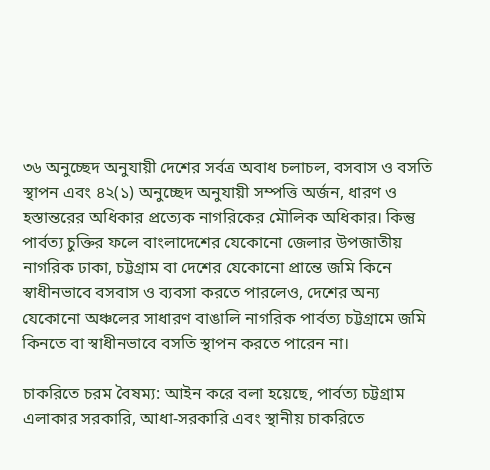৩৬ অনুচ্ছেদ অনুযায়ী দেশের সর্বত্র অবাধ চলাচল, বসবাস ও বসতি স্থাপন এবং ৪২(১) অনুচ্ছেদ অনুযায়ী সম্পত্তি অর্জন, ধারণ ও হস্তান্তরের অধিকার প্রত্যেক নাগরিকের মৌলিক অধিকার। কিন্তু পার্বত্য চুক্তির ফলে বাংলাদেশের যেকোনো জেলার উপজাতীয় নাগরিক ঢাকা, চট্টগ্রাম বা দেশের যেকোনো প্রান্তে জমি কিনে স্বাধীনভাবে বসবাস ও ব্যবসা করতে পারলেও, দেশের অন্য যেকোনো অঞ্চলের সাধারণ বাঙালি নাগরিক পার্বত্য চট্টগ্রামে জমি কিনতে বা স্বাধীনভাবে বসতি স্থাপন করতে পারেন না।

চাকরিতে চরম বৈষম্য: আইন করে বলা হয়েছে, পার্বত্য চট্টগ্রাম এলাকার সরকারি, আধা-সরকারি এবং স্থানীয় চাকরিতে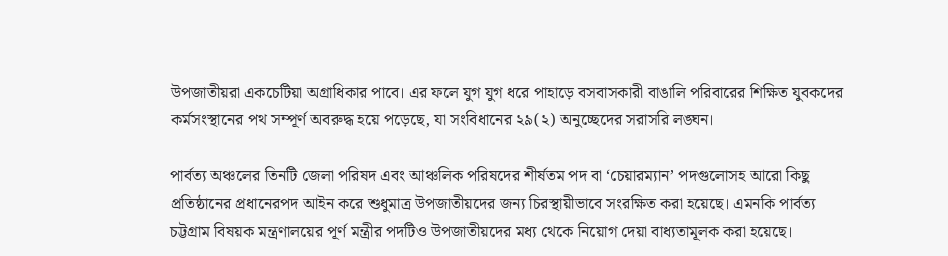উপজাতীয়রা একচেটিয়া অগ্রাধিকার পাবে। এর ফলে যুগ যুগ ধরে পাহাড়ে বসবাসকারী বাঙালি পরিবারের শিক্ষিত যুবকদের কর্মসংস্থানের পথ সম্পূর্ণ অবরুদ্ধ হয়ে পড়েছে, যা সংবিধানের ২৯(২) অনুচ্ছেদের সরাসরি লঙ্ঘন।

পার্বত্য অঞ্চলের তিনটি জেলা পরিষদ এবং আঞ্চলিক পরিষদের শীর্ষতম পদ বা ‘চেয়ারম্যান’ পদগুলোসহ আরো কিছু প্রতিষ্ঠানের প্রধানেরপদ আইন করে শুধুমাত্র উপজাতীয়দের জন্য চিরস্থায়ীভাবে সংরক্ষিত করা হয়েছে। এমনকি পার্বত্য চট্টগ্রাম বিষয়ক মন্ত্রণালয়ের পূর্ণ মন্ত্রীর পদটিও উপজাতীয়দের মধ্য থেকে নিয়োগ দেয়া বাধ্যতামূলক করা হয়েছে।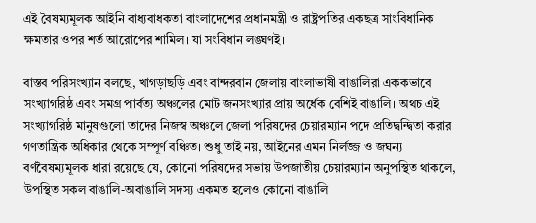এই বৈষম্যমূলক আইনি বাধ্যবাধকতা বাংলাদেশের প্রধানমন্ত্রী ও রাষ্ট্রপতির একছত্র সাংবিধানিক ক্ষমতার ওপর শর্ত আরোপের শামিল। যা সংবিধান লঙ্ঘণই।

বাস্তব পরিসংখ্যান বলছে, খাগড়াছড়ি এবং বান্দরবান জেলায় বাংলাভাষী বাঙালিরা এককভাবে সংখ্যাগরিষ্ঠ এবং সমগ্র পার্বত্য অঞ্চলের মোট জনসংখ্যার প্রায় অর্ধেক বেশিই বাঙালি। অথচ এই সংখ্যাগরিষ্ঠ মানুষগুলো তাদের নিজস্ব অঞ্চলে জেলা পরিষদের চেয়ারম্যান পদে প্রতিদ্বন্দ্বিতা করার গণতান্ত্রিক অধিকার থেকে সম্পূর্ণ বঞ্চিত। শুধু তাই নয়, আইনের এমন নির্লজ্জ ও জঘন্য বর্ণবৈষম্যমূলক ধারা রয়েছে যে, কোনো পরিষদের সভায় উপজাতীয় চেয়ারম্যান অনুপস্থিত থাকলে, উপস্থিত সকল বাঙালি-অবাঙালি সদস্য একমত হলেও কোনো বাঙালি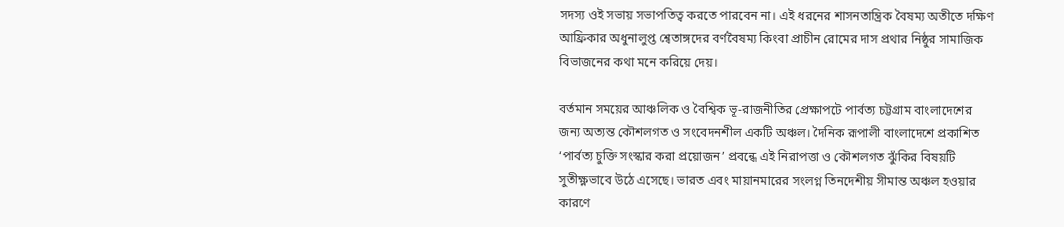সদস্য ওই সভায় সভাপতিত্ব করতে পারবেন না। এই ধরনের শাসনতান্ত্রিক বৈষম্য অতীতে দক্ষিণ আফ্রিকার অধুনালুপ্ত শ্বেতাঙ্গদের বর্ণবৈষম্য কিংবা প্রাচীন রোমের দাস প্রথার নিষ্ঠুর সামাজিক বিভাজনের কথা মনে করিয়ে দেয়।

বর্তমান সময়ের আঞ্চলিক ও বৈশ্বিক ভূ-রাজনীতির প্রেক্ষাপটে পার্বত্য চট্টগ্রাম বাংলাদেশের জন্য অত্যন্ত কৌশলগত ও সংবেদনশীল একটি অঞ্চল। দৈনিক রূপালী বাংলাদেশে প্রকাশিত ‘পার্বত্য চুক্তি সংস্কার করা প্রয়োজন’ প্রবন্ধে এই নিরাপত্তা ও কৌশলগত ঝুঁকির বিষয়টি সুতীক্ষ্ণভাবে উঠে এসেছে। ভারত এবং মায়ানমারের সংলগ্ন তিনদেশীয় সীমান্ত অঞ্চল হওয়ার কারণে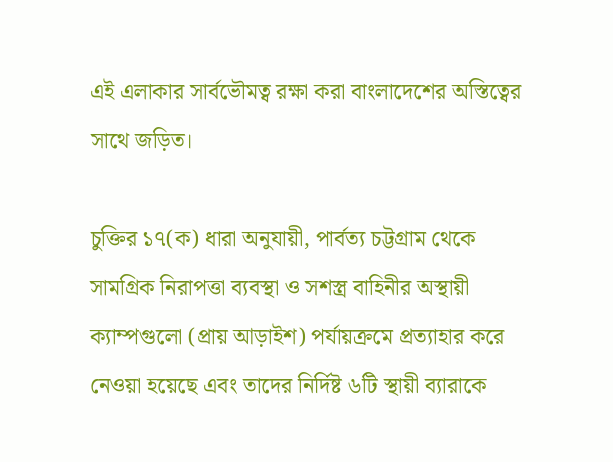এই এলাকার সার্বভৌমত্ব রক্ষা করা বাংলাদেশের অস্তিত্বের সাথে জড়িত।

চুক্তির ১৭(ক) ধারা অনুযায়ী, পার্বত্য চট্টগ্রাম থেকে সামগ্রিক নিরাপত্তা ব্যবস্থা ও সশস্ত্র বাহিনীর অস্থায়ী ক্যাম্পগুলো (প্রায় আড়াইশ) পর্যায়ক্রমে প্রত্যাহার করে নেওয়া হয়েছে এবং তাদের নির্দিষ্ট ৬টি স্থায়ী ব্যারাকে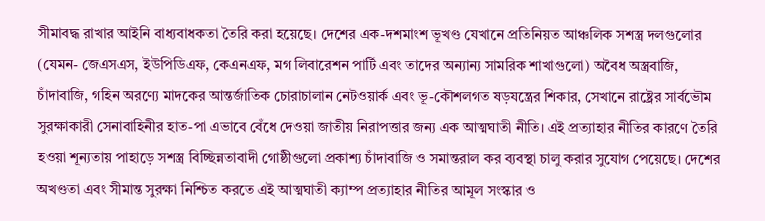সীমাবদ্ধ রাখার আইনি বাধ্যবাধকতা তৈরি করা হয়েছে। দেশের এক-দশমাংশ ভূখণ্ড যেখানে প্রতিনিয়ত আঞ্চলিক সশস্ত্র দলগুলোর (যেমন- জেএসএস, ইউপিডিএফ, কেএনএফ, মগ লিবারেশন পার্টি এবং তাদের অন্যান্য সামরিক শাখাগুলো) অবৈধ অস্ত্রবাজি, চাঁদাবাজি, গহিন অরণ্যে মাদকের আন্তর্জাতিক চোরাচালান নেটওয়ার্ক এবং ভূ-কৌশলগত ষড়যন্ত্রের শিকার, সেখানে রাষ্ট্রের সার্বভৌম সুরক্ষাকারী সেনাবাহিনীর হাত-পা এভাবে বেঁধে দেওয়া জাতীয় নিরাপত্তার জন্য এক আত্মঘাতী নীতি। এই প্রত্যাহার নীতির কারণে তৈরি হওয়া শূন্যতায় পাহাড়ে সশস্ত্র বিচ্ছিন্নতাবাদী গোষ্ঠীগুলো প্রকাশ্য চাঁদাবাজি ও সমান্তরাল কর ব্যবস্থা চালু করার সুযোগ পেয়েছে। দেশের অখণ্ডতা এবং সীমান্ত সুরক্ষা নিশ্চিত করতে এই আত্মঘাতী ক্যাম্প প্রত্যাহার নীতির আমূল সংস্কার ও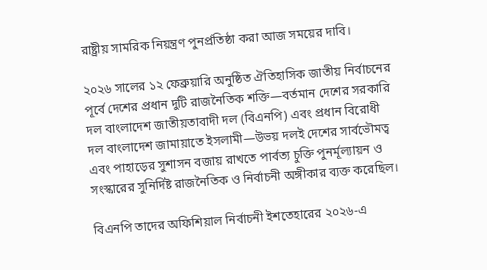রাষ্ট্রীয় সামরিক নিয়ন্ত্রণ পুনর্প্রতিষ্ঠা করা আজ সময়ের দাবি।

২০২৬ সালের ১২ ফেব্রুয়ারি অনুষ্ঠিত ঐতিহাসিক জাতীয় নির্বাচনের পূর্বে দেশের প্রধান দুটি রাজনৈতিক শক্তি—বর্তমান দেশের সরকারি দল বাংলাদেশ জাতীয়তাবাদী দল (বিএনপি) এবং প্রধান বিরোধী দল বাংলাদেশ জামায়াতে ইসলামী—উভয় দলই দেশের সার্বভৌমত্ব এবং পাহাড়ের সুশাসন বজায় রাখতে পার্বত্য চুক্তি পুনর্মূল্যায়ন ও সংস্কারের সুনির্দিষ্ট রাজনৈতিক ও নির্বাচনী অঙ্গীকার ব্যক্ত করেছিল।

বিএনপি তাদের অফিশিয়াল নির্বাচনী ইশতেহারের ২০২৬-এ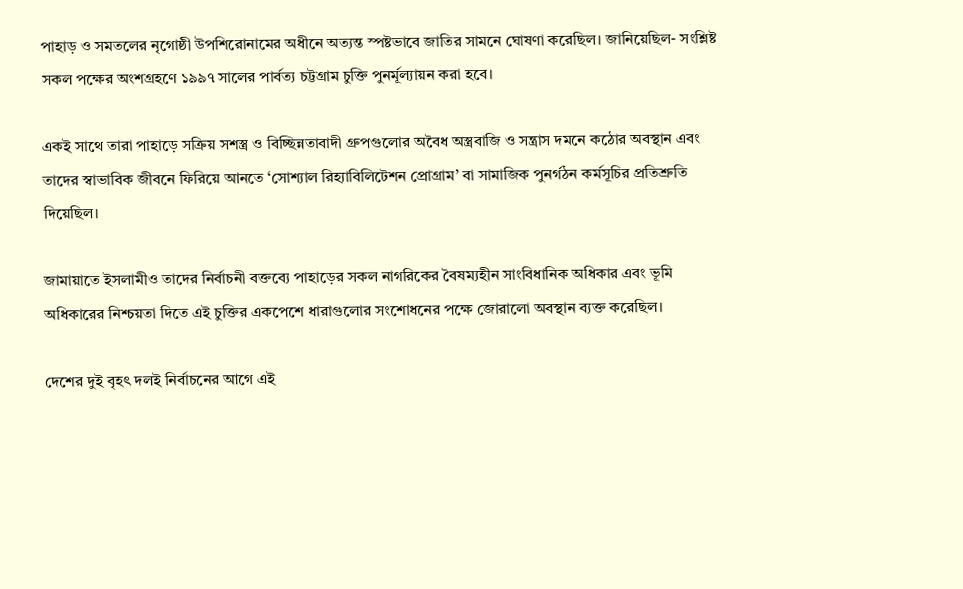পাহাড় ও সমতলের নৃগোষ্ঠী উপশিরোনামের অধীনে অত্যন্ত স্পষ্টভাবে জাতির সামনে ঘোষণা করেছিল। জানিয়েছিল- সংশ্লিষ্ট সকল পক্ষের অংশগ্রহণে ১৯৯৭ সালের পার্বত্য চট্টগ্রাম চুক্তি পুনর্মূল্যায়ন করা হবে।

একই সাথে তারা পাহাড়ে সক্রিয় সশস্ত্র ও বিচ্ছিন্নতাবাদী গ্রুপগুলোর অবৈধ অস্ত্রবাজি ও সন্ত্রাস দমনে কঠোর অবস্থান এবং তাদের স্বাভাবিক জীবনে ফিরিয়ে আনতে ‘সোশ্যাল রিহ্যাবিলিটেশন প্রোগ্রাম’ বা সামাজিক পুনর্গঠন কর্মসূচির প্রতিশ্রুতি দিয়েছিল।

জামায়াতে ইসলামীও তাদের নির্বাচনী বক্তব্যে পাহাড়ের সকল নাগরিকের বৈষম্যহীন সাংবিধানিক অধিকার এবং ভূমি অধিকারের নিশ্চয়তা দিতে এই চুক্তির একপেশে ধারাগুলোর সংশোধনের পক্ষে জোরালো অবস্থান ব্যক্ত করেছিল।

দেশের দুই বৃহৎ দলই নির্বাচনের আগে এই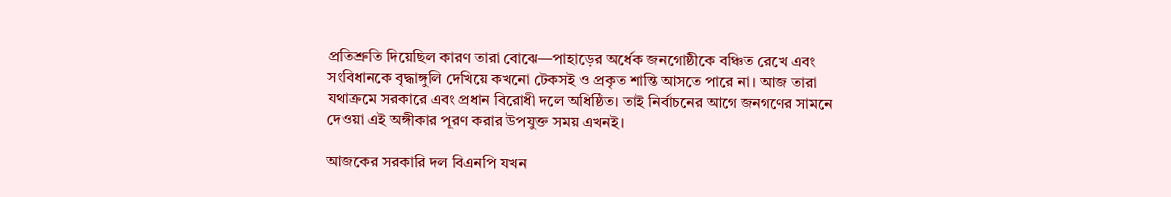প্রতিশ্রুতি দিয়েছিল কারণ তারা বোঝে—পাহাড়ের অর্ধেক জনগোষ্ঠীকে বঞ্চিত রেখে এবং সংবিধানকে বৃদ্ধাঙ্গুলি দেখিয়ে কখনো টেকসই ও প্রকৃত শান্তি আসতে পারে না। আজ তারা যথাক্রমে সরকারে এবং প্রধান বিরোধী দলে অধিষ্ঠিত। তাই নির্বাচনের আগে জনগণের সামনে দেওয়া এই অঙ্গীকার পূরণ করার উপযুক্ত সময় এখনই।

আজকের সরকারি দল বিএনপি যখন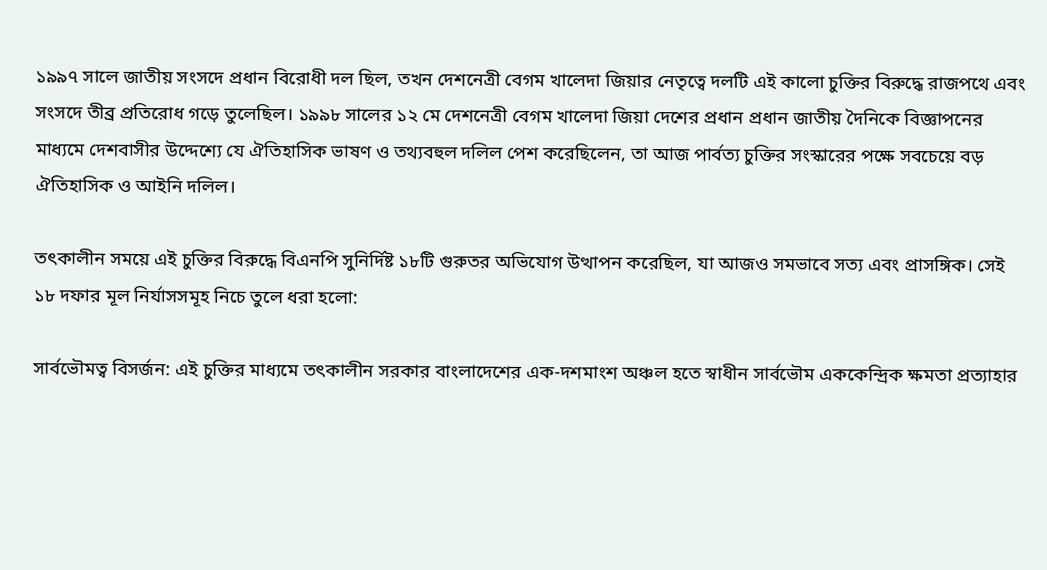১৯৯৭ সালে জাতীয় সংসদে প্রধান বিরোধী দল ছিল, তখন দেশনেত্রী বেগম খালেদা জিয়ার নেতৃত্বে দলটি এই কালো চুক্তির বিরুদ্ধে রাজপথে এবং সংসদে তীব্র প্রতিরোধ গড়ে তুলেছিল। ১৯৯৮ সালের ১২ মে দেশনেত্রী বেগম খালেদা জিয়া দেশের প্রধান প্রধান জাতীয় দৈনিকে বিজ্ঞাপনের মাধ্যমে দেশবাসীর উদ্দেশ্যে যে ঐতিহাসিক ভাষণ ও তথ্যবহুল দলিল পেশ করেছিলেন, তা আজ পার্বত্য চুক্তির সংস্কারের পক্ষে সবচেয়ে বড় ঐতিহাসিক ও আইনি দলিল।

তৎকালীন সময়ে এই চুক্তির বিরুদ্ধে বিএনপি সুনির্দিষ্ট ১৮টি গুরুতর অভিযোগ উত্থাপন করেছিল, যা আজও সমভাবে সত্য এবং প্রাসঙ্গিক। সেই ১৮ দফার মূল নির্যাসসমূহ নিচে তুলে ধরা হলো:

সার্বভৌমত্ব বিসর্জন: এই চুক্তির মাধ্যমে তৎকালীন সরকার বাংলাদেশের এক-দশমাংশ অঞ্চল হতে স্বাধীন সার্বভৌম এককেন্দ্রিক ক্ষমতা প্রত্যাহার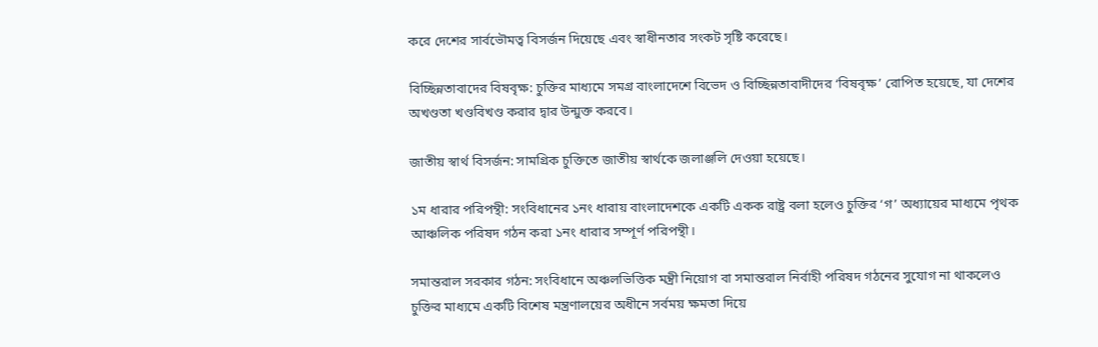করে দেশের সার্বভৌমত্ব বিসর্জন দিয়েছে এবং স্বাধীনতার সংকট সৃষ্টি করেছে।

বিচ্ছিন্নতাবাদের বিষবৃক্ষ: চুক্তির মাধ্যমে সমগ্র বাংলাদেশে বিভেদ ও বিচ্ছিন্নতাবাদীদের ‘বিষবৃক্ষ’ রোপিত হয়েছে, যা দেশের অখণ্ডতা খণ্ডবিখণ্ড করার দ্বার উন্মুক্ত করবে।

জাতীয় স্বার্থ বিসর্জন: সামগ্রিক চুক্তিতে জাতীয় স্বার্থকে জলাঞ্জলি দেওয়া হয়েছে।

১ম ধারার পরিপন্থী: সংবিধানের ১নং ধারায় বাংলাদেশকে একটি একক রাষ্ট্র বলা হলেও চুক্তির ‘গ’ অধ্যায়ের মাধ্যমে পৃথক আঞ্চলিক পরিষদ গঠন করা ১নং ধারার সম্পূর্ণ পরিপন্থী।

সমান্তরাল সরকার গঠন: সংবিধানে অঞ্চলভিত্তিক মন্ত্রী নিয়োগ বা সমান্তরাল নির্বাহী পরিষদ গঠনের সুযোগ না থাকলেও চুক্তির মাধ্যমে একটি বিশেষ মন্ত্রণালয়ের অধীনে সর্বময় ক্ষমতা দিয়ে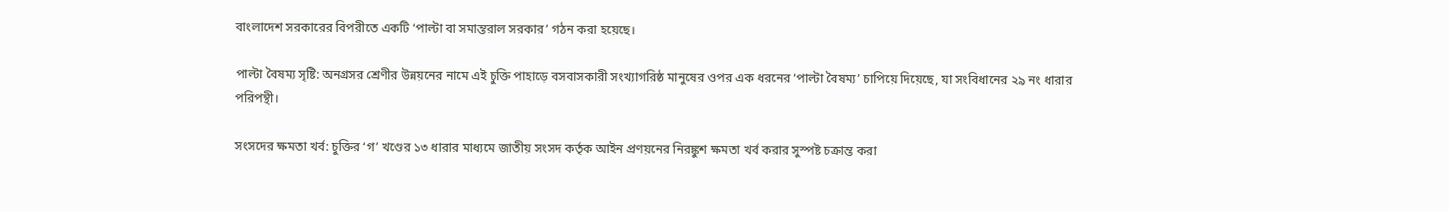বাংলাদেশ সরকারের বিপরীতে একটি ‘পাল্টা বা সমান্তরাল সরকার’ গঠন করা হয়েছে।

পাল্টা বৈষম্য সৃষ্টি: অনগ্রসর শ্রেণীর উন্নয়নের নামে এই চুক্তি পাহাড়ে বসবাসকারী সংখ্যাগরিষ্ঠ মানুষের ওপর এক ধরনের ‘পাল্টা বৈষম্য’ চাপিয়ে দিয়েছে, যা সংবিধানের ২৯ নং ধারার পরিপন্থী।

সংসদের ক্ষমতা খর্ব: চুক্তির ‘গ’ খণ্ডের ১৩ ধারার মাধ্যমে জাতীয় সংসদ কর্তৃক আইন প্রণয়নের নিরঙ্কুশ ক্ষমতা খর্ব করার সুস্পষ্ট চক্রান্ত করা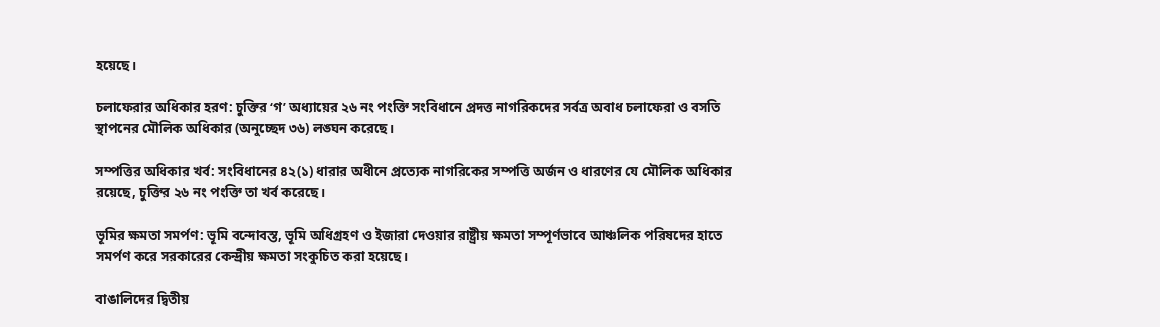হয়েছে।

চলাফেরার অধিকার হরণ: চুক্তির ‘গ’ অধ্যায়ের ২৬ নং পংক্তি সংবিধানে প্রদত্ত নাগরিকদের সর্বত্র অবাধ চলাফেরা ও বসতি স্থাপনের মৌলিক অধিকার (অনুচ্ছেদ ৩৬) লঙ্ঘন করেছে।

সম্পত্তির অধিকার খর্ব: সংবিধানের ৪২(১) ধারার অধীনে প্রত্যেক নাগরিকের সম্পত্তি অর্জন ও ধারণের যে মৌলিক অধিকার রয়েছে, চুক্তির ২৬ নং পংক্তি তা খর্ব করেছে।

ভূমির ক্ষমতা সমর্পণ: ভূমি বন্দোবস্ত, ভূমি অধিগ্রহণ ও ইজারা দেওয়ার রাষ্ট্রীয় ক্ষমতা সম্পূর্ণভাবে আঞ্চলিক পরিষদের হাতে সমর্পণ করে সরকারের কেন্দ্রীয় ক্ষমতা সংকুচিত করা হয়েছে।

বাঙালিদের দ্বিতীয়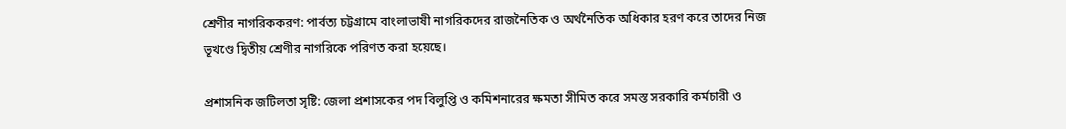শ্রেণীর নাগরিককরণ: পার্বত্য চট্টগ্রামে বাংলাভাষী নাগরিকদের রাজনৈতিক ও অর্থনৈতিক অধিকার হরণ করে তাদের নিজ ভূখণ্ডে দ্বিতীয় শ্রেণীর নাগরিকে পরিণত করা হয়েছে।

প্রশাসনিক জটিলতা সৃষ্টি: জেলা প্রশাসকের পদ বিলুপ্তি ও কমিশনারের ক্ষমতা সীমিত করে সমস্ত সরকারি কর্মচারী ও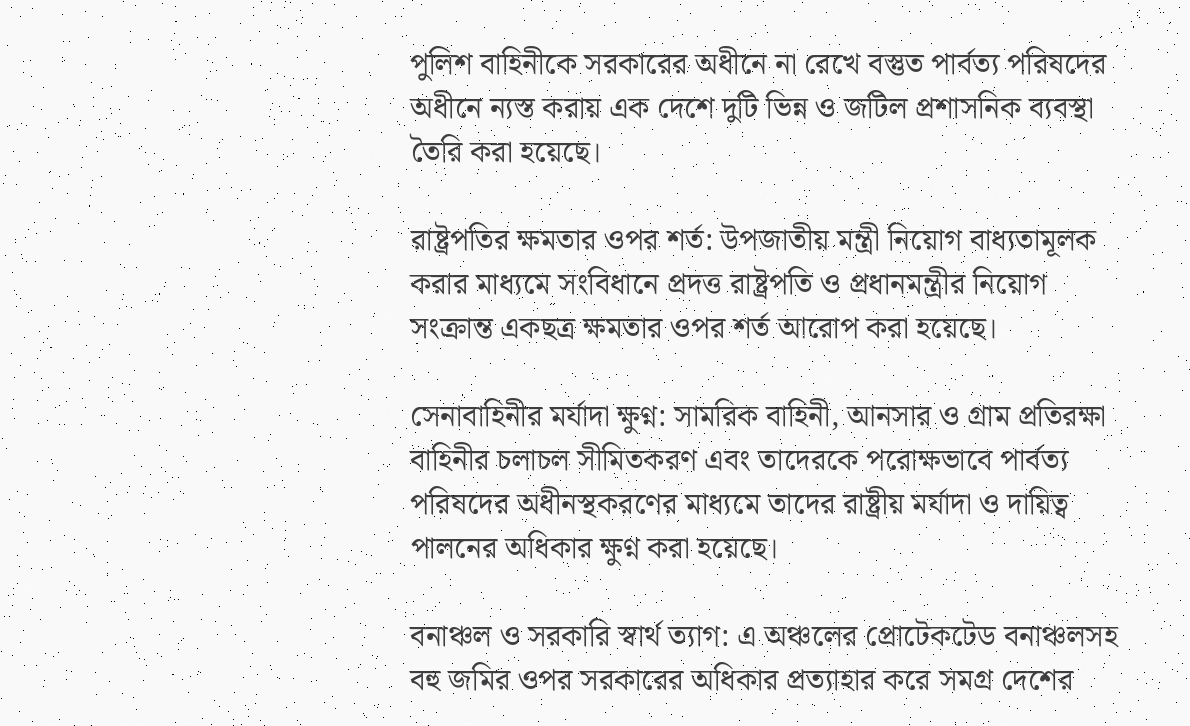পুলিশ বাহিনীকে সরকারের অধীনে না রেখে বস্তুত পার্বত্য পরিষদের অধীনে ন্যস্ত করায় এক দেশে দুটি ভিন্ন ও জটিল প্রশাসনিক ব্যবস্থা তৈরি করা হয়েছে।

রাষ্ট্রপতির ক্ষমতার ওপর শর্ত: উপজাতীয় মন্ত্রী নিয়োগ বাধ্যতামূলক করার মাধ্যমে সংবিধানে প্রদত্ত রাষ্ট্রপতি ও প্রধানমন্ত্রীর নিয়োগ সংক্রান্ত একছত্র ক্ষমতার ওপর শর্ত আরোপ করা হয়েছে।

সেনাবাহিনীর মর্যাদা ক্ষুণ্ন: সামরিক বাহিনী, আনসার ও গ্রাম প্রতিরক্ষা বাহিনীর চলাচল সীমিতকরণ এবং তাদেরকে পরোক্ষভাবে পার্বত্য পরিষদের অধীনস্থকরণের মাধ্যমে তাদের রাষ্ট্রীয় মর্যাদা ও দায়িত্ব পালনের অধিকার ক্ষুণ্ন করা হয়েছে।

বনাঞ্চল ও সরকারি স্বার্থ ত্যাগ: এ অঞ্চলের প্রোটেকটেড বনাঞ্চলসহ বহু জমির ওপর সরকারের অধিকার প্রত্যাহার করে সমগ্র দেশের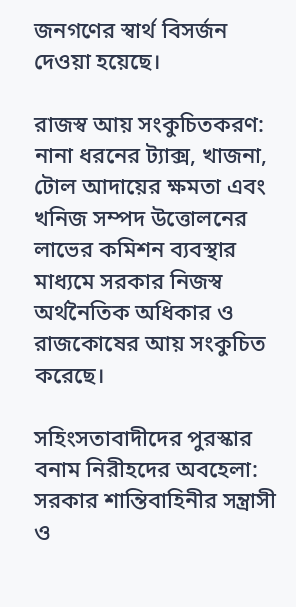জনগণের স্বার্থ বিসর্জন দেওয়া হয়েছে।

রাজস্ব আয় সংকুচিতকরণ: নানা ধরনের ট্যাক্স, খাজনা, টোল আদায়ের ক্ষমতা এবং খনিজ সম্পদ উত্তোলনের লাভের কমিশন ব্যবস্থার মাধ্যমে সরকার নিজস্ব অর্থনৈতিক অধিকার ও রাজকোষের আয় সংকুচিত করেছে।

সহিংসতাবাদীদের পুরস্কার বনাম নিরীহদের অবহেলা: সরকার শান্তিবাহিনীর সন্ত্রাসী ও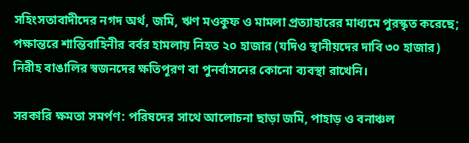সহিংসতাবাদীদের নগদ অর্থ, জমি, ঋণ মওকুফ ও মামলা প্রত্যাহারের মাধ্যমে পুরস্কৃত করেছে; পক্ষান্তরে শান্তিবাহিনীর বর্বর হামলায় নিহত ২০ হাজার (যদিও স্থানীয়দের দাবি ৩০ হাজার) নিরীহ বাঙালির স্বজনদের ক্ষতিপূরণ বা পুনর্বাসনের কোনো ব্যবস্থা রাখেনি।

সরকারি ক্ষমতা সমর্পণ: পরিষদের সাথে আলোচনা ছাড়া জমি, পাহাড় ও বনাঞ্চল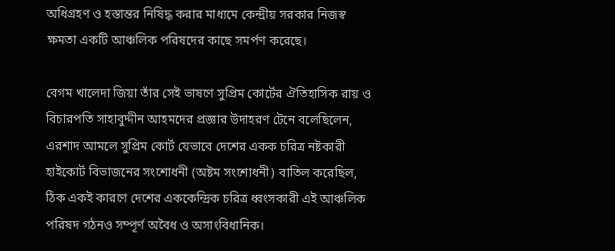অধিগ্রহণ ও হস্তান্তর নিষিদ্ধ করার মাধ্যমে কেন্দ্রীয় সরকার নিজস্ব ক্ষমতা একটি আঞ্চলিক পরিষদের কাছে সমর্পণ করেছে।

বেগম খালেদা জিয়া তাঁর সেই ভাষণে সুপ্রিম কোর্টের ঐতিহাসিক রায় ও বিচারপতি সাহাবুদ্দীন আহমদের প্রজ্ঞার উদাহরণ টেনে বলেছিলেন, এরশাদ আমলে সুপ্রিম কোর্ট যেভাবে দেশের একক চরিত্র নষ্টকারী হাইকোর্ট বিভাজনের সংশোধনী (অষ্টম সংশোধনী) বাতিল করেছিল, ঠিক একই কারণে দেশের এককেন্দ্রিক চরিত্র ধ্বংসকারী এই আঞ্চলিক পরিষদ গঠনও সম্পূর্ণ অবৈধ ও অসাংবিধানিক।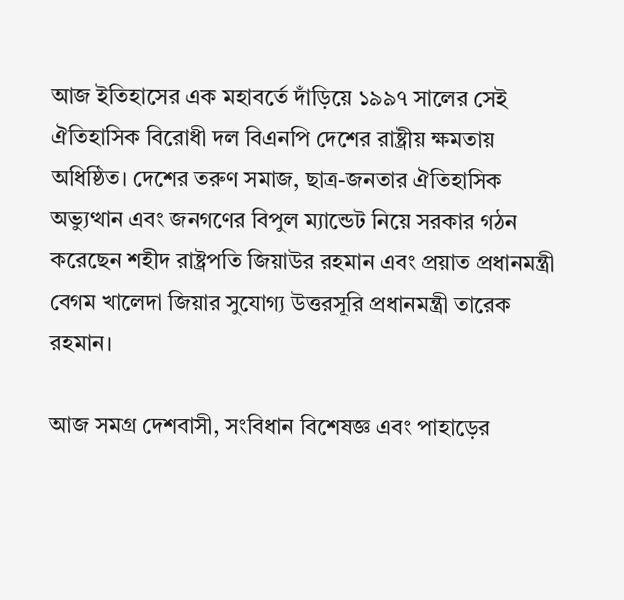আজ ইতিহাসের এক মহাবর্তে দাঁড়িয়ে ১৯৯৭ সালের সেই ঐতিহাসিক বিরোধী দল বিএনপি দেশের রাষ্ট্রীয় ক্ষমতায় অধিষ্ঠিত। দেশের তরুণ সমাজ, ছাত্র-জনতার ঐতিহাসিক অভ্যুত্থান এবং জনগণের বিপুল ম্যান্ডেট নিয়ে সরকার গঠন করেছেন শহীদ রাষ্ট্রপতি জিয়াউর রহমান এবং প্রয়াত প্রধানমন্ত্রী বেগম খালেদা জিয়ার সুযোগ্য উত্তরসূরি প্রধানমন্ত্রী তারেক রহমান।

আজ সমগ্র দেশবাসী, সংবিধান বিশেষজ্ঞ এবং পাহাড়ের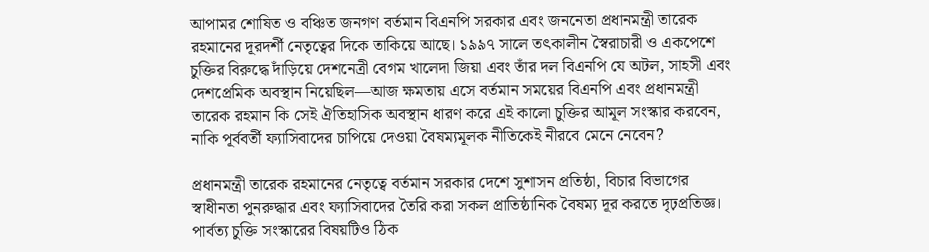আপামর শোষিত ও বঞ্চিত জনগণ বর্তমান বিএনপি সরকার এবং জননেতা প্রধানমন্ত্রী তারেক রহমানের দূরদর্শী নেতৃত্বের দিকে তাকিয়ে আছে। ১৯৯৭ সালে তৎকালীন স্বৈরাচারী ও একপেশে চুক্তির বিরুদ্ধে দাঁড়িয়ে দেশনেত্রী বেগম খালেদা জিয়া এবং তাঁর দল বিএনপি যে অটল, সাহসী এবং দেশপ্রেমিক অবস্থান নিয়েছিল—আজ ক্ষমতায় এসে বর্তমান সময়ের বিএনপি এবং প্রধানমন্ত্রী তারেক রহমান কি সেই ঐতিহাসিক অবস্থান ধারণ করে এই কালো চুক্তির আমূল সংস্কার করবেন, নাকি পূর্ববর্তী ফ্যাসিবাদের চাপিয়ে দেওয়া বৈষম্যমূলক নীতিকেই নীরবে মেনে নেবেন?

প্রধানমন্ত্রী তারেক রহমানের নেতৃত্বে বর্তমান সরকার দেশে সুশাসন প্রতিষ্ঠা, বিচার বিভাগের স্বাধীনতা পুনরুদ্ধার এবং ফ্যাসিবাদের তৈরি করা সকল প্রাতিষ্ঠানিক বৈষম্য দূর করতে দৃঢ়প্রতিজ্ঞ। পার্বত্য চুক্তি সংস্কারের বিষয়টিও ঠিক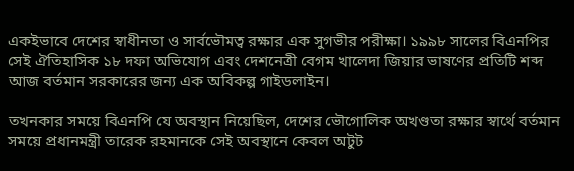একইভাবে দেশের স্বাধীনতা ও সার্বভৌমত্ব রক্ষার এক সুগভীর পরীক্ষা। ১৯৯৮ সালের বিএনপির সেই ঐতিহাসিক ১৮ দফা অভিযোগ এবং দেশনেত্রী বেগম খালেদা জিয়ার ভাষণের প্রতিটি শব্দ আজ বর্তমান সরকারের জন্য এক অবিকল্প গাইডলাইন।

তখনকার সময়ে বিএনপি যে অবস্থান নিয়েছিল, দেশের ভৌগোলিক অখণ্ডতা রক্ষার স্বার্থে বর্তমান সময়ে প্রধানমন্ত্রী তারেক রহমানকে সেই অবস্থানে কেবল অটুট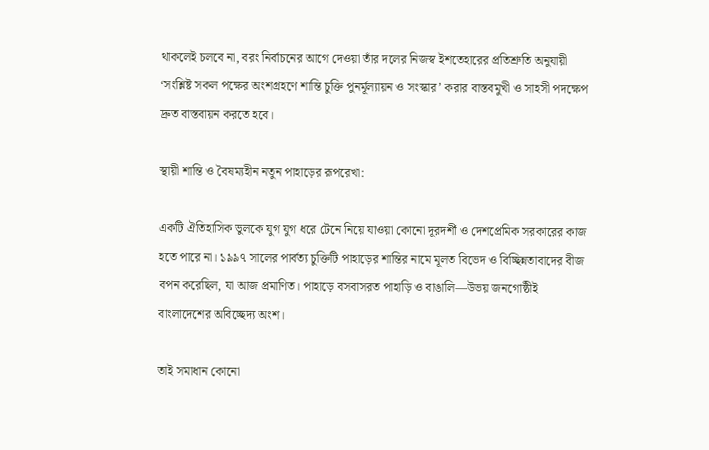থাকলেই চলবে না, বরং নির্বাচনের আগে দেওয়া তাঁর দলের নিজস্ব ইশতেহারের প্রতিশ্রুতি অনুযায়ী ‘সংশ্লিষ্ট সকল পক্ষের অংশগ্রহণে শান্তি চুক্তি পুনর্মূল্যায়ন ও সংস্কার’ করার বাস্তবমুখী ও সাহসী পদক্ষেপ দ্রুত বাস্তবায়ন করতে হবে।

স্থায়ী শান্তি ও বৈষম্যহীন নতুন পাহাড়ের রূপরেখা:

একটি ঐতিহাসিক ভুলকে যুগ যুগ ধরে টেনে নিয়ে যাওয়া কোনো দূরদর্শী ও দেশপ্রেমিক সরকারের কাজ হতে পারে না। ১৯৯৭ সালের পার্বত্য চুক্তিটি পাহাড়ের শান্তির নামে মূলত বিভেদ ও বিচ্ছিন্নতাবাদের বীজ বপন করেছিল, যা আজ প্রমাণিত। পাহাড়ে বসবাসরত পাহাড়ি ও বাঙালি—উভয় জনগোষ্ঠীই বাংলাদেশের অবিচ্ছেদ্য অংশ।

তাই সমাধান কোনো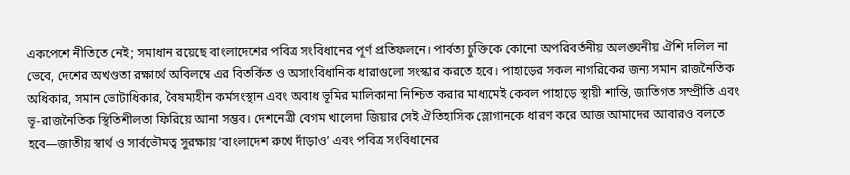একপেশে নীতিতে নেই; সমাধান রয়েছে বাংলাদেশের পবিত্র সংবিধানের পূর্ণ প্রতিফলনে। পার্বত্য চুক্তিকে কোনো অপরিবর্তনীয় অলঙ্ঘনীয় ঐশি দলিল না ভেবে, দেশের অখণ্ডতা রক্ষার্থে অবিলম্বে এর বিতর্কিত ও অসাংবিধানিক ধারাগুলো সংস্কার করতে হবে। পাহাড়ের সকল নাগরিকের জন্য সমান রাজনৈতিক অধিকার, সমান ভোটাধিকার, বৈষম্যহীন কর্মসংস্থান এবং অবাধ ভূমির মালিকানা নিশ্চিত করার মাধ্যমেই কেবল পাহাড়ে স্থায়ী শান্তি, জাতিগত সম্প্রীতি এবং ভূ-রাজনৈতিক স্থিতিশীলতা ফিরিয়ে আনা সম্ভব। দেশনেত্রী বেগম খালেদা জিয়ার সেই ঐতিহাসিক স্লোগানকে ধারণ করে আজ আমাদের আবারও বলতে হবে—জাতীয় স্বার্থ ও সার্বভৌমত্ব সুরক্ষায় ‘বাংলাদেশ রুখে দাঁড়াও’ এবং পবিত্র সংবিধানের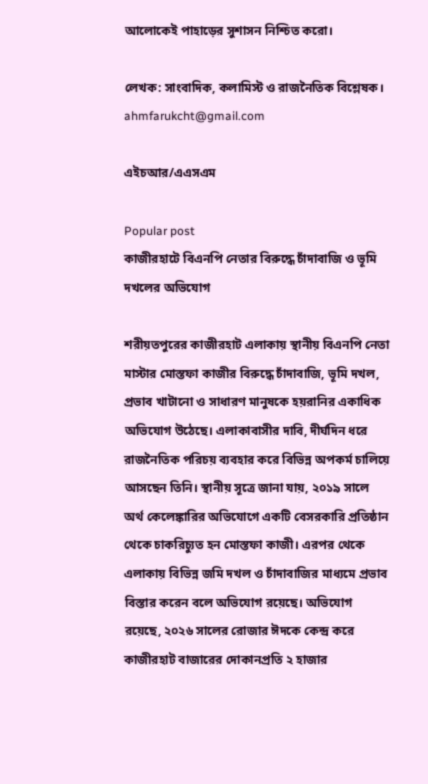আলোকেই পাহাড়ের সুশাসন নিশ্চিত করো।

লেখক: সাংবাদিক, কলামিস্ট ও রাজনৈতিক বিশ্লেষক।
ahmfarukcht@gmail.com

এইচআর/এএসএম

Popular post
কাজীরহাটে বিএনপি নেতার বিরুদ্ধে চাঁদাবাজি ও ভূমি দখলের অভিযোগ

শরীয়তপুরের কাজীরহাট এলাকায় স্থানীয় বিএনপি নেতা মাস্টার মোস্তফা কাজীর বিরুদ্ধে চাঁদাবাজি, ভূমি দখল, প্রভাব খাটানো ও সাধারণ মানুষকে হয়রানির একাধিক অভিযোগ উঠেছে। এলাকাবাসীর দাবি, দীর্ঘদিন ধরে রাজনৈতিক পরিচয় ব্যবহার করে বিভিন্ন অপকর্ম চালিয়ে আসছেন তিনি। স্থানীয় সূত্রে জানা যায়, ২০১৯ সালে অর্থ কেলেঙ্কারির অভিযোগে একটি বেসরকারি প্রতিষ্ঠান থেকে চাকরিচ্যুত হন মোস্তফা কাজী। এরপর থেকে এলাকায় বিভিন্ন জমি দখল ও চাঁদাবাজির মাধ্যমে প্রভাব বিস্তার করেন বলে অভিযোগ রয়েছে। অভিযোগ রয়েছে, ২০২৬ সালের রোজার ঈদকে কেন্দ্র করে কাজীরহাট বাজারের দোকানপ্রতি ২ হাজার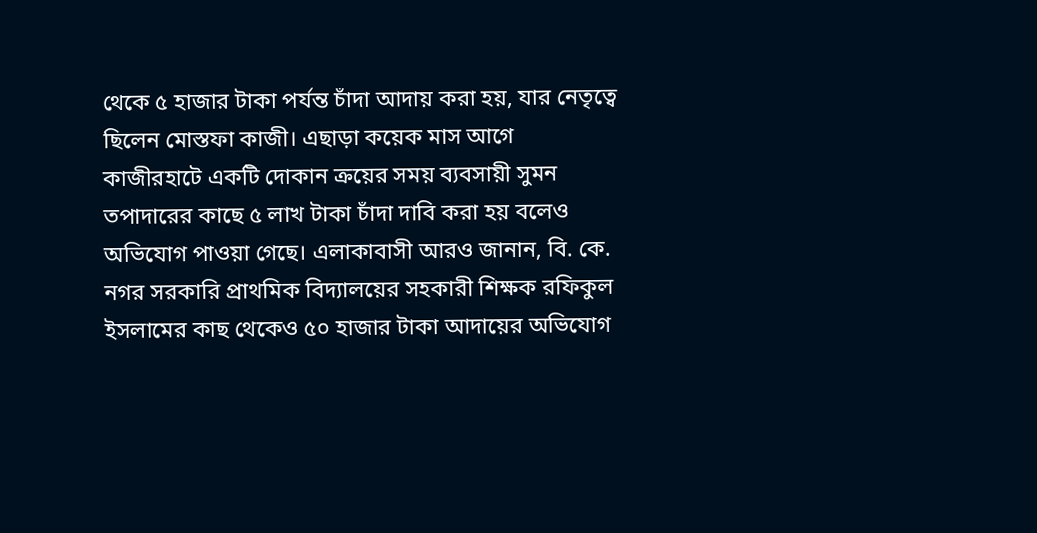থেকে ৫ হাজার টাকা পর্যন্ত চাঁদা আদায় করা হয়, যার নেতৃত্বে ছিলেন মোস্তফা কাজী। এছাড়া কয়েক মাস আগে কাজীরহাটে একটি দোকান ক্রয়ের সময় ব্যবসায়ী সুমন তপাদারের কাছে ৫ লাখ টাকা চাঁদা দাবি করা হয় বলেও অভিযোগ পাওয়া গেছে। এলাকাবাসী আরও জানান, বি. কে. নগর সরকারি প্রাথমিক বিদ্যালয়ের সহকারী শিক্ষক রফিকুল ইসলামের কাছ থেকেও ৫০ হাজার টাকা আদায়ের অভিযোগ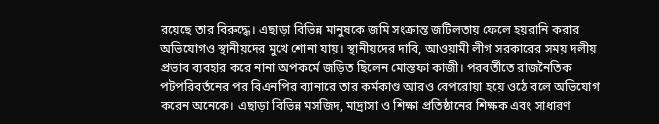রয়েছে তার বিরুদ্ধে। এছাড়া বিভিন্ন মানুষকে জমি সংক্রান্ত জটিলতায় ফেলে হয়রানি করার অভিযোগও স্থানীয়দের মুখে শোনা যায়। স্থানীয়দের দাবি, আওয়ামী লীগ সরকারের সময় দলীয় প্রভাব ব্যবহার করে নানা অপকর্মে জড়িত ছিলেন মোস্তফা কাজী। পরবর্তীতে রাজনৈতিক পটপরিবর্তনের পর বিএনপির ব্যানারে তার কর্মকাণ্ড আরও বেপরোয়া হয়ে ওঠে বলে অভিযোগ করেন অনেকে। এছাড়া বিভিন্ন মসজিদ, মাদ্রাসা ও শিক্ষা প্রতিষ্ঠানের শিক্ষক এবং সাধারণ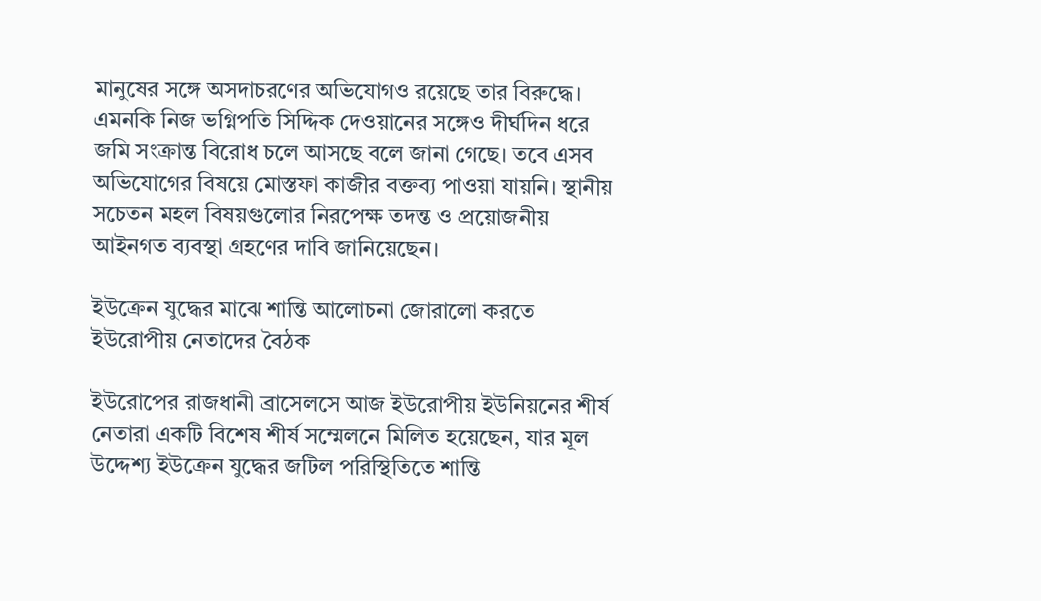মানুষের সঙ্গে অসদাচরণের অভিযোগও রয়েছে তার বিরুদ্ধে। এমনকি নিজ ভগ্নিপতি সিদ্দিক দেওয়ানের সঙ্গেও দীর্ঘদিন ধরে জমি সংক্রান্ত বিরোধ চলে আসছে বলে জানা গেছে। তবে এসব অভিযোগের বিষয়ে মোস্তফা কাজীর বক্তব্য পাওয়া যায়নি। স্থানীয় সচেতন মহল বিষয়গুলোর নিরপেক্ষ তদন্ত ও প্রয়োজনীয় আইনগত ব্যবস্থা গ্রহণের দাবি জানিয়েছেন।

ইউক্রেন যুদ্ধের মাঝে শান্তি আলোচনা জোরালো করতে ইউরোপীয় নেতাদের বৈঠক

ইউরোপের রাজধানী ব্রাসেলসে আজ ইউরোপীয় ইউনিয়নের শীর্ষ নেতারা একটি বিশেষ শীর্ষ সম্মেলনে মিলিত হয়েছেন, যার মূল উদ্দেশ্য ইউক্রেন যুদ্ধের জটিল পরিস্থিতিতে শান্তি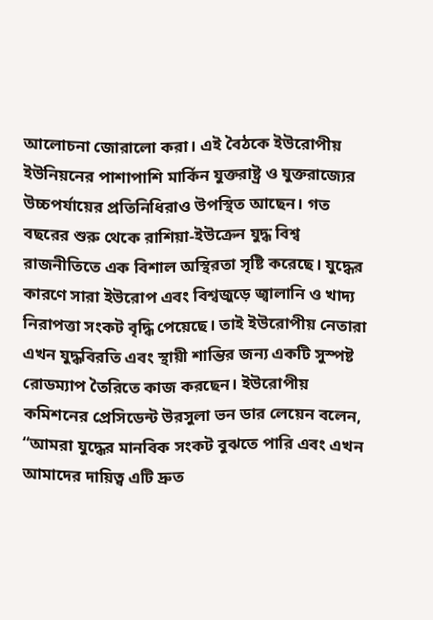আলোচনা জোরালো করা। এই বৈঠকে ইউরোপীয় ইউনিয়নের পাশাপাশি মার্কিন যুক্তরাষ্ট্র ও যুক্তরাজ্যের উচ্চপর্যায়ের প্রতিনিধিরাও উপস্থিত আছেন। গত বছরের শুরু থেকে রাশিয়া-ইউক্রেন যুদ্ধ বিশ্ব রাজনীতিতে এক বিশাল অস্থিরতা সৃষ্টি করেছে। যুদ্ধের কারণে সারা ইউরোপ এবং বিশ্বজুড়ে জ্বালানি ও খাদ্য নিরাপত্তা সংকট বৃদ্ধি পেয়েছে। তাই ইউরোপীয় নেতারা এখন যুদ্ধবিরতি এবং স্থায়ী শান্তির জন্য একটি সুস্পষ্ট রোডম্যাপ তৈরিতে কাজ করছেন। ইউরোপীয় কমিশনের প্রেসিডেন্ট উরসুলা ভন ডার লেয়েন বলেন, “আমরা যুদ্ধের মানবিক সংকট বুঝতে পারি এবং এখন আমাদের দায়িত্ব এটি দ্রুত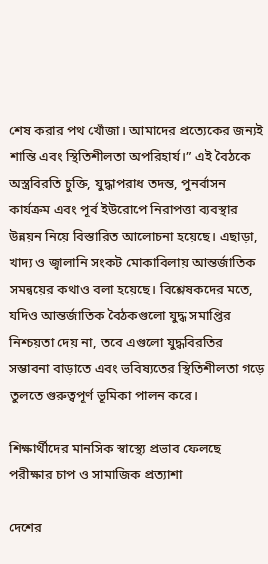শেষ করার পথ খোঁজা। আমাদের প্রত্যেকের জন্যই শান্তি এবং স্থিতিশীলতা অপরিহার্য।” এই বৈঠকে অস্ত্রবিরতি চুক্তি, যুদ্ধাপরাধ তদন্ত, পুনর্বাসন কার্যক্রম এবং পূর্ব ইউরোপে নিরাপত্তা ব্যবস্থার উন্নয়ন নিয়ে বিস্তারিত আলোচনা হয়েছে। এছাড়া, খাদ্য ও জ্বালানি সংকট মোকাবিলায় আন্তর্জাতিক সমন্বয়ের কথাও বলা হয়েছে। বিশ্লেষকদের মতে, যদিও আন্তর্জাতিক বৈঠকগুলো যুদ্ধ সমাপ্তির নিশ্চয়তা দেয় না, তবে এগুলো যুদ্ধবিরতির সম্ভাবনা বাড়াতে এবং ভবিষ্যতের স্থিতিশীলতা গড়ে তুলতে গুরুত্বপূর্ণ ভূমিকা পালন করে।

শিক্ষার্থীদের মানসিক স্বাস্থ্যে প্রভাব ফেলছে পরীক্ষার চাপ ও সামাজিক প্রত্যাশা

দেশের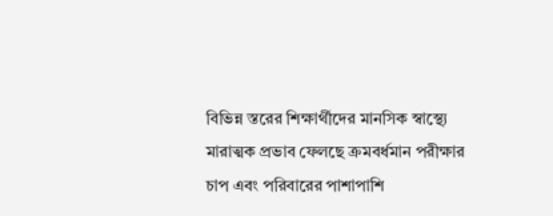বিভিন্ন স্তরের শিক্ষার্থীদের মানসিক স্বাস্থ্যে মারাত্মক প্রভাব ফেলছে ক্রমবর্ধমান পরীক্ষার চাপ এবং পরিবারের পাশাপাশি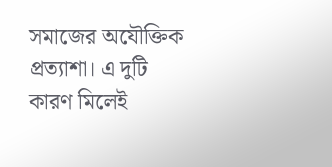সমাজের অযৌক্তিক প্রত্যাশা। এ দুটি কারণ মিলেই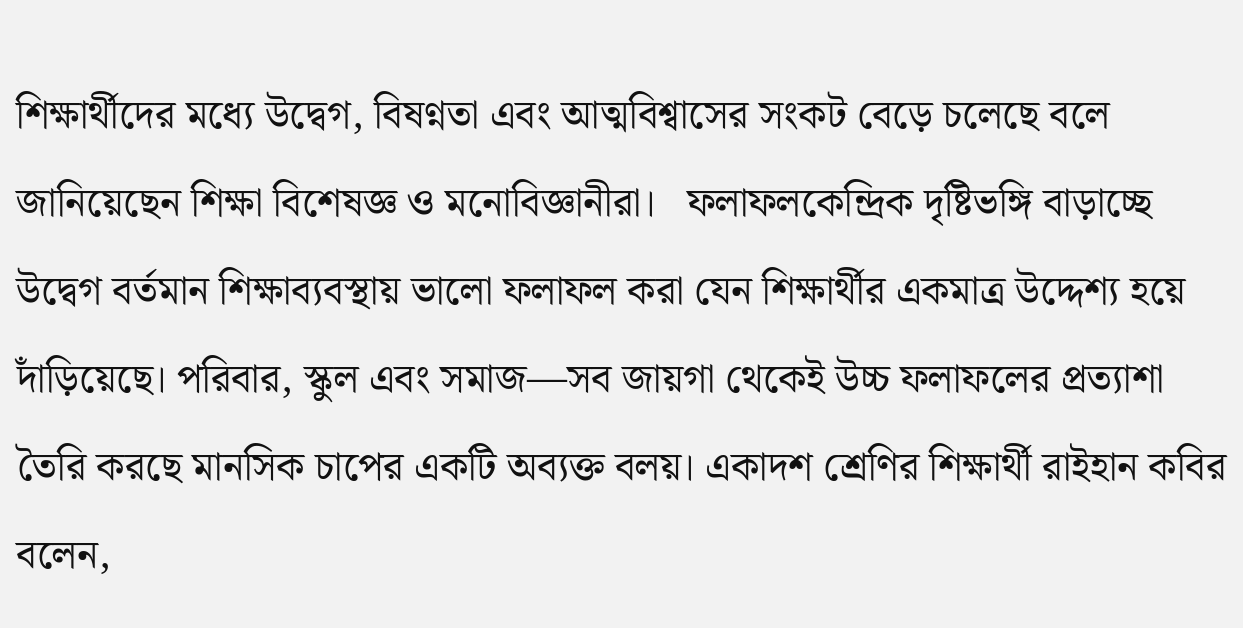শিক্ষার্থীদের মধ্যে উদ্বেগ, বিষণ্নতা এবং আত্মবিশ্বাসের সংকট বেড়ে চলেছে বলে জানিয়েছেন শিক্ষা বিশেষজ্ঞ ও মনোবিজ্ঞানীরা।   ফলাফলকেন্দ্রিক দৃষ্টিভঙ্গি বাড়াচ্ছে উদ্বেগ বর্তমান শিক্ষাব্যবস্থায় ভালো ফলাফল করা যেন শিক্ষার্থীর একমাত্র উদ্দেশ্য হয়ে দাঁড়িয়েছে। পরিবার, স্কুল এবং সমাজ—সব জায়গা থেকেই উচ্চ ফলাফলের প্রত্যাশা তৈরি করছে মানসিক চাপের একটি অব্যক্ত বলয়। একাদশ শ্রেণির শিক্ষার্থী রাইহান কবির বলেন,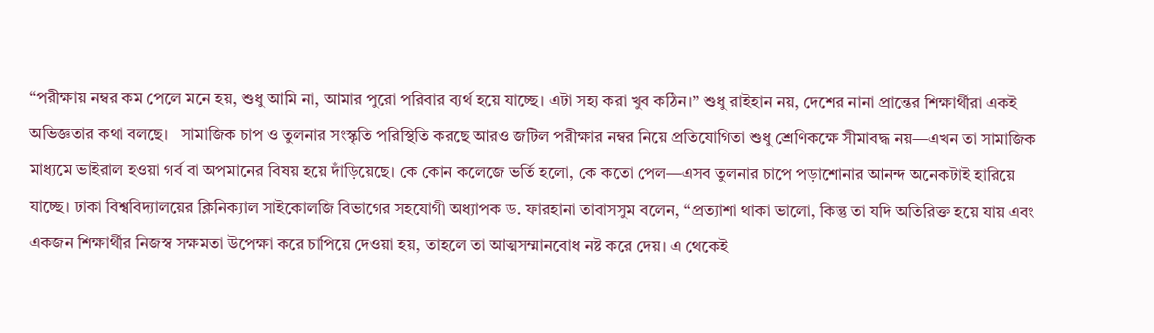“পরীক্ষায় নম্বর কম পেলে মনে হয়, শুধু আমি না, আমার পুরো পরিবার ব্যর্থ হয়ে যাচ্ছে। এটা সহ্য করা খুব কঠিন।” শুধু রাইহান নয়, দেশের নানা প্রান্তের শিক্ষার্থীরা একই অভিজ্ঞতার কথা বলছে।   সামাজিক চাপ ও তুলনার সংস্কৃতি পরিস্থিতি করছে আরও জটিল পরীক্ষার নম্বর নিয়ে প্রতিযোগিতা শুধু শ্রেণিকক্ষে সীমাবদ্ধ নয়—এখন তা সামাজিক মাধ্যমে ভাইরাল হওয়া গর্ব বা অপমানের বিষয় হয়ে দাঁড়িয়েছে। কে কোন কলেজে ভর্তি হলো, কে কতো পেল—এসব তুলনার চাপে পড়াশোনার আনন্দ অনেকটাই হারিয়ে যাচ্ছে। ঢাকা বিশ্ববিদ্যালয়ের ক্লিনিক্যাল সাইকোলজি বিভাগের সহযোগী অধ্যাপক ড. ফারহানা তাবাসসুম বলেন, “প্রত্যাশা থাকা ভালো, কিন্তু তা যদি অতিরিক্ত হয়ে যায় এবং একজন শিক্ষার্থীর নিজস্ব সক্ষমতা উপেক্ষা করে চাপিয়ে দেওয়া হয়, তাহলে তা আত্মসম্মানবোধ নষ্ট করে দেয়। এ থেকেই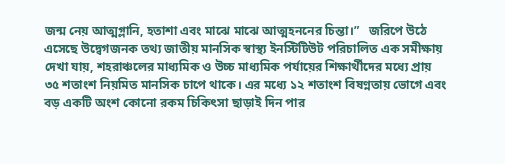জন্ম নেয় আত্মগ্লানি, হতাশা এবং মাঝে মাঝে আত্মহননের চিন্তা।”   জরিপে উঠে এসেছে উদ্বেগজনক তথ্য জাতীয় মানসিক স্বাস্থ্য ইনস্টিটিউট পরিচালিত এক সমীক্ষায় দেখা যায়, শহরাঞ্চলের মাধ্যমিক ও উচ্চ মাধ্যমিক পর্যায়ের শিক্ষার্থীদের মধ্যে প্রায় ৩৫ শতাংশ নিয়মিত মানসিক চাপে থাকে। এর মধ্যে ১২ শতাংশ বিষণ্নতায় ভোগে এবং বড় একটি অংশ কোনো রকম চিকিৎসা ছাড়াই দিন পার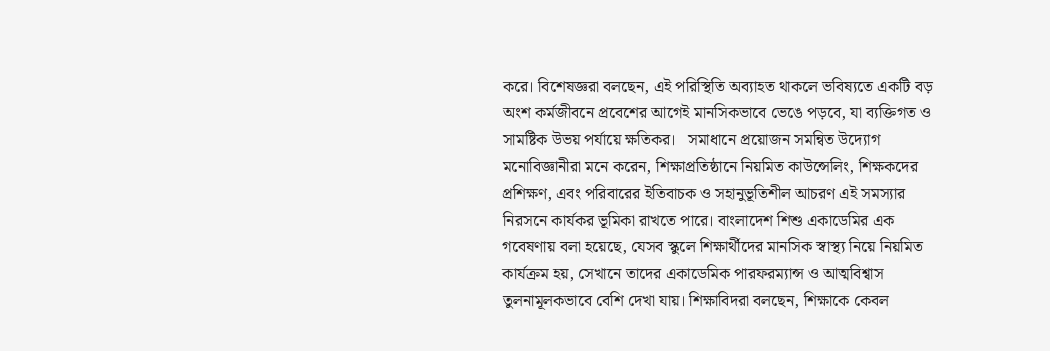করে। বিশেষজ্ঞরা বলছেন, এই পরিস্থিতি অব্যাহত থাকলে ভবিষ্যতে একটি বড় অংশ কর্মজীবনে প্রবেশের আগেই মানসিকভাবে ভেঙে পড়বে, যা ব্যক্তিগত ও সামষ্টিক উভয় পর্যায়ে ক্ষতিকর।   সমাধানে প্রয়োজন সমন্বিত উদ্যোগ মনোবিজ্ঞানীরা মনে করেন, শিক্ষাপ্রতিষ্ঠানে নিয়মিত কাউন্সেলিং, শিক্ষকদের প্রশিক্ষণ, এবং পরিবারের ইতিবাচক ও সহানুভূতিশীল আচরণ এই সমস্যার নিরসনে কার্যকর ভূমিকা রাখতে পারে। বাংলাদেশ শিশু একাডেমির এক গবেষণায় বলা হয়েছে, যেসব স্কুলে শিক্ষার্থীদের মানসিক স্বাস্থ্য নিয়ে নিয়মিত কার্যক্রম হয়, সেখানে তাদের একাডেমিক পারফরম্যান্স ও আত্মবিশ্বাস তুলনামূলকভাবে বেশি দেখা যায়। শিক্ষাবিদরা বলছেন, শিক্ষাকে কেবল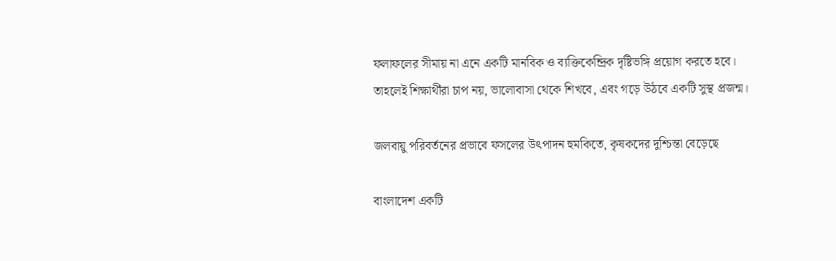ফলাফলের সীমায় না এনে একটি মানবিক ও ব্যক্তিকেন্দ্রিক দৃষ্টিভঙ্গি প্রয়োগ করতে হবে। তাহলেই শিক্ষার্থীরা চাপ নয়, ভালোবাসা থেকে শিখবে, এবং গড়ে উঠবে একটি সুস্থ প্রজন্ম।

জলবায়ু পরিবর্তনের প্রভাবে ফসলের উৎপাদন হুমকিতে, কৃষকদের দুশ্চিন্তা বেড়েছে

বাংলাদেশ একটি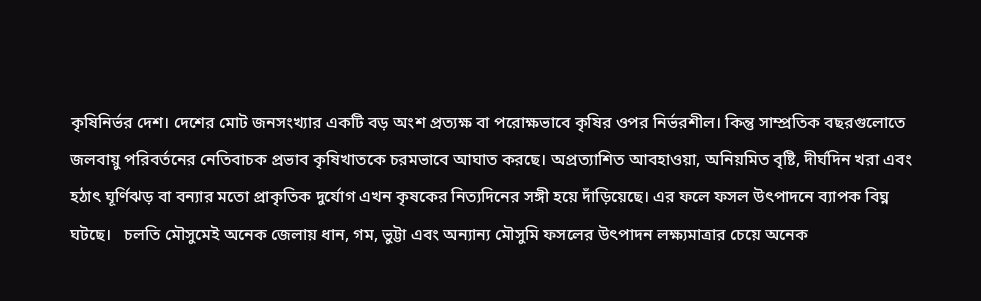কৃষিনির্ভর দেশ। দেশের মোট জনসংখ্যার একটি বড় অংশ প্রত্যক্ষ বা পরোক্ষভাবে কৃষির ওপর নির্ভরশীল। কিন্তু সাম্প্রতিক বছরগুলোতে জলবায়ু পরিবর্তনের নেতিবাচক প্রভাব কৃষিখাতকে চরমভাবে আঘাত করছে। অপ্রত্যাশিত আবহাওয়া, অনিয়মিত বৃষ্টি, দীর্ঘদিন খরা এবং হঠাৎ ঘূর্ণিঝড় বা বন্যার মতো প্রাকৃতিক দুর্যোগ এখন কৃষকের নিত্যদিনের সঙ্গী হয়ে দাঁড়িয়েছে। এর ফলে ফসল উৎপাদনে ব্যাপক বিঘ্ন ঘটছে।   চলতি মৌসুমেই অনেক জেলায় ধান, গম, ভুট্টা এবং অন্যান্য মৌসুমি ফসলের উৎপাদন লক্ষ্যমাত্রার চেয়ে অনেক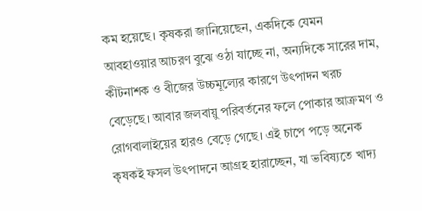কম হয়েছে। কৃষকরা জানিয়েছেন, একদিকে যেমন আবহাওয়ার আচরণ বুঝে ওঠা যাচ্ছে না, অন্যদিকে সারের দাম, কীটনাশক ও বীজের উচ্চমূল্যের কারণে উৎপাদন খরচ বেড়েছে। আবার জলবায়ু পরিবর্তনের ফলে পোকার আক্রমণ ও রোগবালাইয়ের হারও বেড়ে গেছে। এই চাপে পড়ে অনেক কৃষকই ফসল উৎপাদনে আগ্রহ হারাচ্ছেন, যা ভবিষ্যতে খাদ্য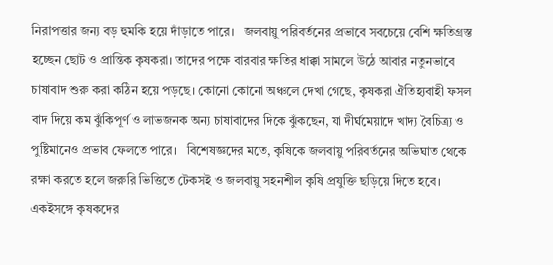নিরাপত্তার জন্য বড় হুমকি হয়ে দাঁড়াতে পারে।   জলবায়ু পরিবর্তনের প্রভাবে সবচেয়ে বেশি ক্ষতিগ্রস্ত হচ্ছেন ছোট ও প্রান্তিক কৃষকরা। তাদের পক্ষে বারবার ক্ষতির ধাক্কা সামলে উঠে আবার নতুনভাবে চাষাবাদ শুরু করা কঠিন হয়ে পড়ছে। কোনো কোনো অঞ্চলে দেখা গেছে, কৃষকরা ঐতিহ্যবাহী ফসল বাদ দিয়ে কম ঝুঁকিপূর্ণ ও লাভজনক অন্য চাষাবাদের দিকে ঝুঁকছেন, যা দীর্ঘমেয়াদে খাদ্য বৈচিত্র্য ও পুষ্টিমানেও প্রভাব ফেলতে পারে।   বিশেষজ্ঞদের মতে, কৃষিকে জলবায়ু পরিবর্তনের অভিঘাত থেকে রক্ষা করতে হলে জরুরি ভিত্তিতে টেকসই ও জলবায়ু সহনশীল কৃষি প্রযুক্তি ছড়িয়ে দিতে হবে। একইসঙ্গে কৃষকদের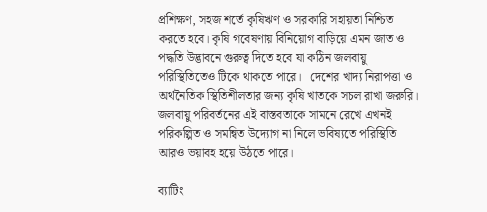প্রশিক্ষণ, সহজ শর্তে কৃষিঋণ ও সরকারি সহায়তা নিশ্চিত করতে হবে। কৃষি গবেষণায় বিনিয়োগ বাড়িয়ে এমন জাত ও পদ্ধতি উদ্ভাবনে গুরুত্ব দিতে হবে যা কঠিন জলবায়ু পরিস্থিতিতেও টিকে থাকতে পারে।   দেশের খাদ্য নিরাপত্তা ও অর্থনৈতিক স্থিতিশীলতার জন্য কৃষি খাতকে সচল রাখা জরুরি। জলবায়ু পরিবর্তনের এই বাস্তবতাকে সামনে রেখে এখনই পরিকল্পিত ও সমন্বিত উদ্যোগ না নিলে ভবিষ্যতে পরিস্থিতি আরও ভয়াবহ হয়ে উঠতে পারে।

ব্যাটিং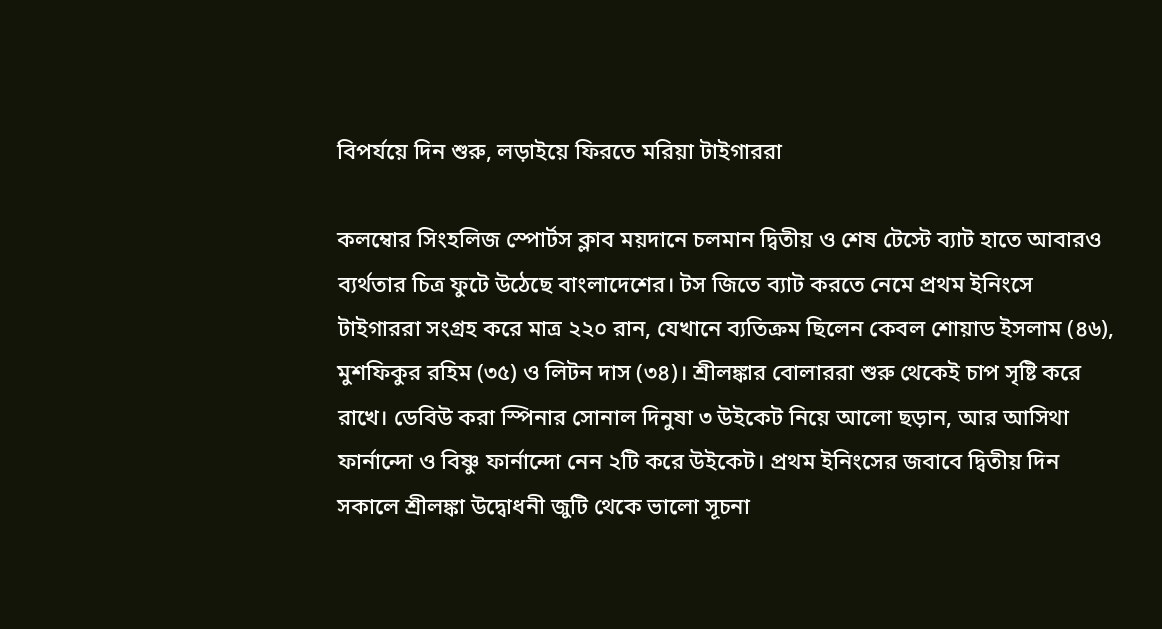বিপর্যয়ে দিন শুরু, লড়াইয়ে ফিরতে মরিয়া টাইগাররা

কলম্বোর সিংহলিজ স্পোর্টস ক্লাব ময়দানে চলমান দ্বিতীয় ও শেষ টেস্টে ব্যাট হাতে আবারও ব্যর্থতার চিত্র ফুটে উঠেছে বাংলাদেশের। টস জিতে ব্যাট করতে নেমে প্রথম ইনিংসে টাইগাররা সংগ্রহ করে মাত্র ২২০ রান, যেখানে ব্যতিক্রম ছিলেন কেবল শোয়াড ইসলাম (৪৬), মুশফিকুর রহিম (৩৫) ও লিটন দাস (৩৪)। শ্রীলঙ্কার বোলাররা শুরু থেকেই চাপ সৃষ্টি করে রাখে। ডেবিউ করা স্পিনার সোনাল দিনুষা ৩ উইকেট নিয়ে আলো ছড়ান, আর আসিথা ফার্নান্দো ও বিষ্ণু ফার্নান্দো নেন ২টি করে উইকেট। প্রথম ইনিংসের জবাবে দ্বিতীয় দিন সকালে শ্রীলঙ্কা উদ্বোধনী জুটি থেকে ভালো সূচনা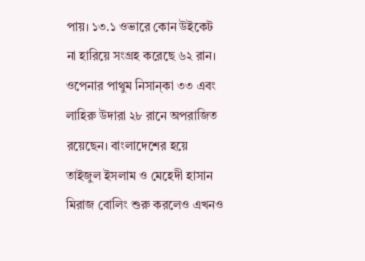পায়। ১৩.১ ওভারে কোন উইকেট না হারিয়ে সংগ্রহ করেছে ৬২ রান। ওপেনার পাথুম নিসান্কা ৩৩ এবং লাহিরু উদারা ২৮ রানে অপরাজিত রয়েছেন। বাংলাদেশের হয়ে তাইজুল ইসলাম ও মেহেদী হাসান মিরাজ বোলিং শুরু করলেও এখনও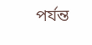পর্যন্ত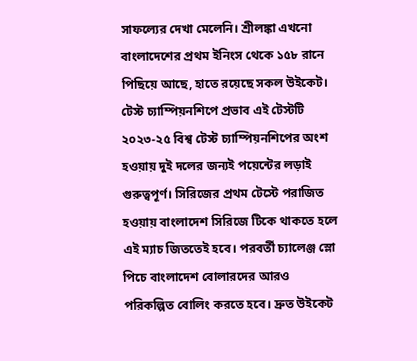সাফল্যের দেখা মেলেনি। শ্রীলঙ্কা এখনো বাংলাদেশের প্রথম ইনিংস থেকে ১৫৮ রানে পিছিয়ে আছে, হাতে রয়েছে সকল উইকেট। টেস্ট চ্যাম্পিয়নশিপে প্রভাব এই টেস্টটি ২০২৩-২৫ বিশ্ব টেস্ট চ্যাম্পিয়নশিপের অংশ হওয়ায় দুই দলের জন্যই পয়েন্টের লড়াই গুরুত্বপূর্ণ। সিরিজের প্রথম টেস্টে পরাজিত হওয়ায় বাংলাদেশ সিরিজে টিকে থাকতে হলে এই ম্যাচ জিততেই হবে। পরবর্তী চ্যালেঞ্জ স্লো পিচে বাংলাদেশ বোলারদের আরও পরিকল্পিত বোলিং করতে হবে। দ্রুত উইকেট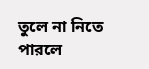তুলে না নিতে পারলে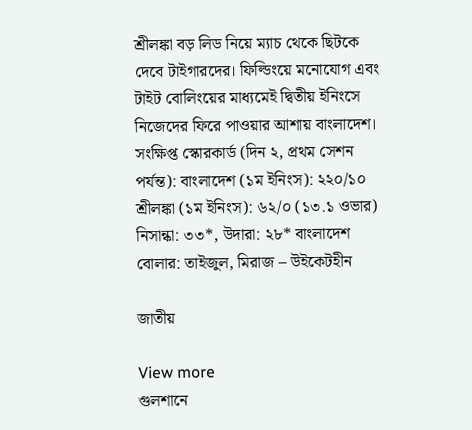শ্রীলঙ্কা বড় লিড নিয়ে ম্যাচ থেকে ছিটকে দেবে টাইগারদের। ফিল্ডিংয়ে মনোযোগ এবং টাইট বোলিংয়ের মাধ্যমেই দ্বিতীয় ইনিংসে নিজেদের ফিরে পাওয়ার আশায় বাংলাদেশ। সংক্ষিপ্ত স্কোরকার্ড (দিন ২, প্রথম সেশন পর্যন্ত): বাংলাদেশ (১ম ইনিংস): ২২০/১০ শ্রীলঙ্কা (১ম ইনিংস): ৬২/০ (১৩.১ ওভার) নিসান্কা: ৩৩*, উদারা: ২৮* বাংলাদেশ বোলার: তাইজুল, মিরাজ – উইকেটহীন

জাতীয়

View more
গুলশানে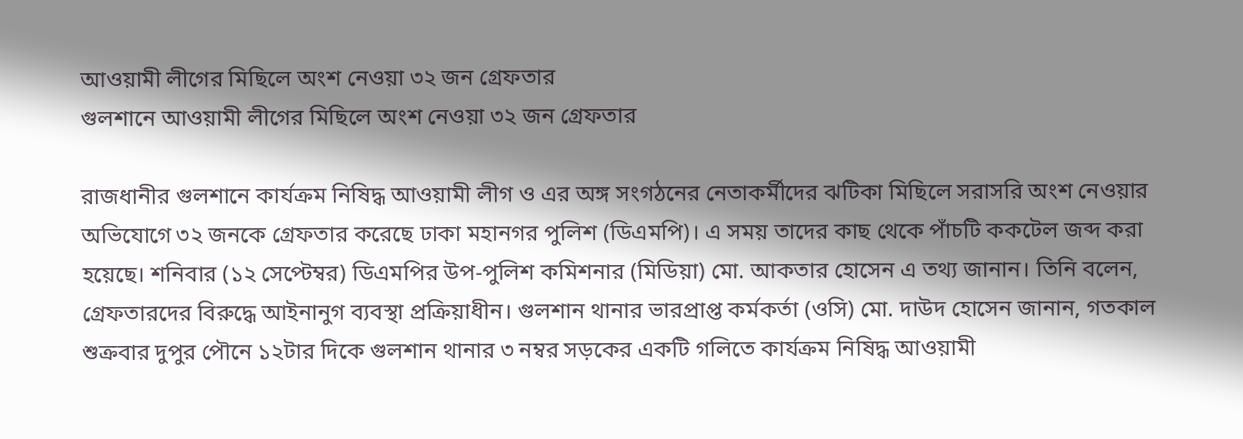আওয়ামী লীগের মিছিলে অংশ নেওয়া ৩২ জন গ্রেফতার
গুলশানে আওয়ামী লীগের মিছিলে অংশ নেওয়া ৩২ জন গ্রেফতার

রাজধানীর গুলশানে কার্যক্রম নিষিদ্ধ আওয়ামী লীগ ও এর অঙ্গ সংগঠনের নেতাকর্মীদের ঝটিকা মিছিলে সরাসরি অংশ নেওয়ার অভিযোগে ৩২ জনকে গ্রেফতার করেছে ঢাকা মহানগর পুলিশ (ডিএমপি)। এ সময় তাদের কাছ থেকে পাঁচটি ককটেল জব্দ করা হয়েছে। শনিবার (১২ সেপ্টেম্বর) ডিএমপির উপ-পুলিশ কমিশনার (মিডিয়া) মো. আকতার হোসেন এ তথ্য জানান। তিনি বলেন, গ্রেফতারদের বিরুদ্ধে আইনানুগ ব্যবস্থা প্রক্রিয়াধীন। গুলশান থানার ভারপ্রাপ্ত কর্মকর্তা (ওসি) মো. দাউদ হোসেন জানান, গতকাল শুক্রবার দুপুর পৌনে ১২টার দিকে গুলশান থানার ৩ নম্বর সড়কের একটি গলিতে কার্যক্রম নিষিদ্ধ আওয়ামী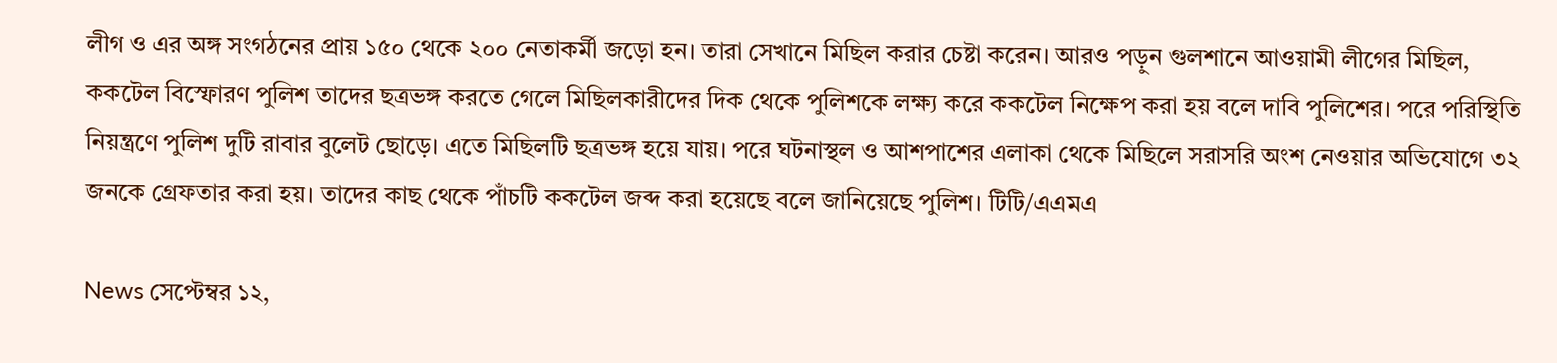লীগ ও এর অঙ্গ সংগঠনের প্রায় ১৫০ থেকে ২০০ নেতাকর্মী জড়ো হন। তারা সেখানে মিছিল করার চেষ্টা করেন। আরও পড়ুন গুলশানে আওয়ামী লীগের মিছিল, ককটেল বিস্ফোরণ পুলিশ তাদের ছত্রভঙ্গ করতে গেলে মিছিলকারীদের দিক থেকে পুলিশকে লক্ষ্য করে ককটেল নিক্ষেপ করা হয় বলে দাবি পুলিশের। পরে পরিস্থিতি নিয়ন্ত্রণে পুলিশ দুটি রাবার বুলেট ছোড়ে। এতে মিছিলটি ছত্রভঙ্গ হয়ে যায়। পরে ঘটনাস্থল ও আশপাশের এলাকা থেকে মিছিলে সরাসরি অংশ নেওয়ার অভিযোগে ৩২ জনকে গ্রেফতার করা হয়। তাদের কাছ থেকে পাঁচটি ককটেল জব্দ করা হয়েছে বলে জানিয়েছে পুলিশ। টিটি/এএমএ

News সেপ্টেম্বর ১২,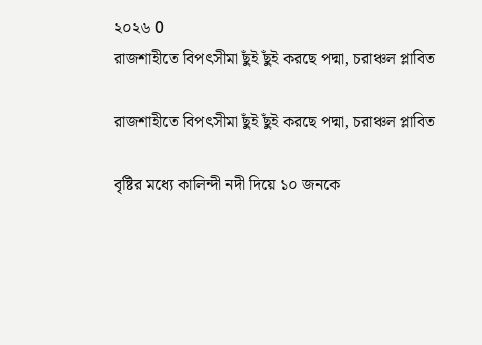২০২৬ 0
রাজশাহীতে বিপৎসীমা ছুঁই ছুঁই করছে পদ্মা, চরাঞ্চল প্লাবিত

রাজশাহীতে বিপৎসীমা ছুঁই ছুঁই করছে পদ্মা, চরাঞ্চল প্লাবিত

বৃষ্টির মধ্যে কালিন্দী নদী দিয়ে ১০ জনকে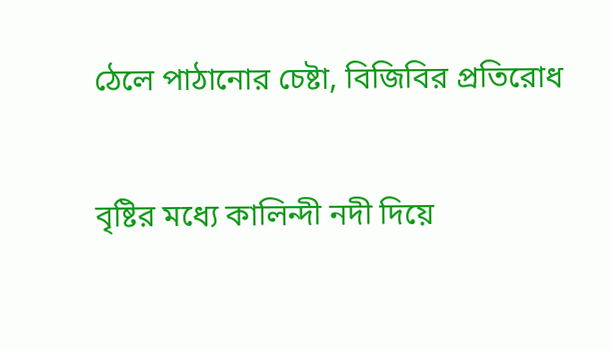ঠেলে পাঠানোর চেষ্টা, বিজিবির প্রতিরোধ

বৃষ্টির মধ্যে কালিন্দী নদী দিয়ে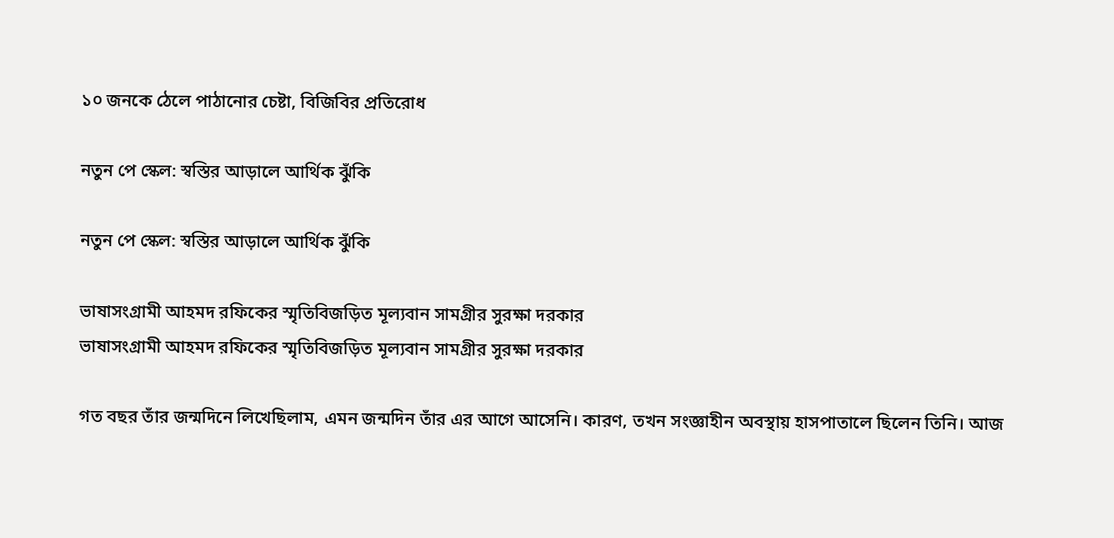১০ জনকে ঠেলে পাঠানোর চেষ্টা, বিজিবির প্রতিরোধ

নতুন পে স্কেল: স্বস্তির আড়ালে আর্থিক ঝুঁকি

নতুন পে স্কেল: স্বস্তির আড়ালে আর্থিক ঝুঁকি

ভাষাসংগ্রামী আহমদ রফিকের স্মৃতিবিজড়িত মূল্যবান সামগ্রীর সুরক্ষা দরকার
ভাষাসংগ্রামী আহমদ রফিকের স্মৃতিবিজড়িত মূল্যবান সামগ্রীর সুরক্ষা দরকার

গত বছর তাঁর জন্মদিনে লিখেছিলাম, এমন জন্মদিন তাঁর এর আগে আসেনি। কারণ, তখন সংজ্ঞাহীন অবস্থায় হাসপাতালে ছিলেন তিনি। আজ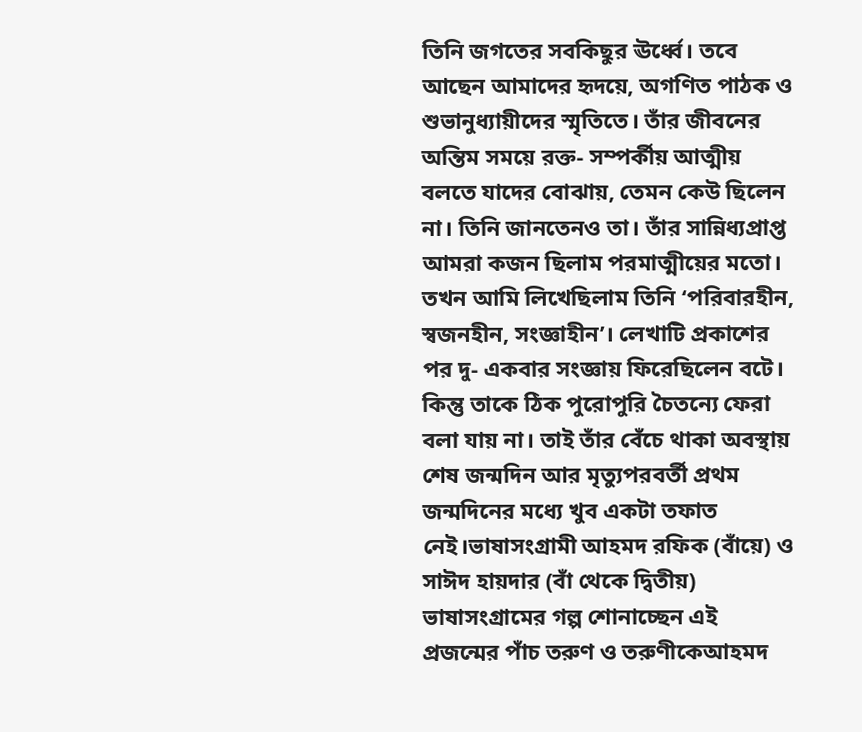তিনি জগতের সবকিছুর ঊর্ধ্বে। তবে আছেন আমাদের হৃদয়ে, অগণিত পাঠক ও শুভানুধ্যায়ীদের স্মৃতিতে। তাঁর জীবনের অন্তিম সময়ে রক্ত- সম্পর্কীয় আত্মীয় বলতে যাদের বোঝায়, তেমন কেউ ছিলেন না। তিনি জানতেনও তা। তাঁর সান্নিধ্যপ্রাপ্ত আমরা কজন ছিলাম পরমাত্মীয়ের মতো। তখন আমি লিখেছিলাম তিনি ‘পরিবারহীন, স্বজনহীন, সংজ্ঞাহীন’। লেখাটি প্রকাশের পর দু- একবার সংজ্ঞায় ফিরেছিলেন বটে। কিন্তু তাকে ঠিক পুরোপুরি চৈতন্যে ফেরা বলা যায় না। তাই তাঁর বেঁচে থাকা অবস্থায় শেষ জন্মদিন আর মৃত্যুপরবর্তী প্রথম জন্মদিনের মধ্যে খুব একটা তফাত নেই।ভাষাসংগ্রামী আহমদ রফিক (বাঁয়ে) ও সাঈদ হায়দার (বাঁ থেকে দ্বিতীয়) ভাষাসংগ্রামের গল্প শোনাচ্ছেন এই প্রজন্মের পাঁচ তরুণ ও তরুণীকেআহমদ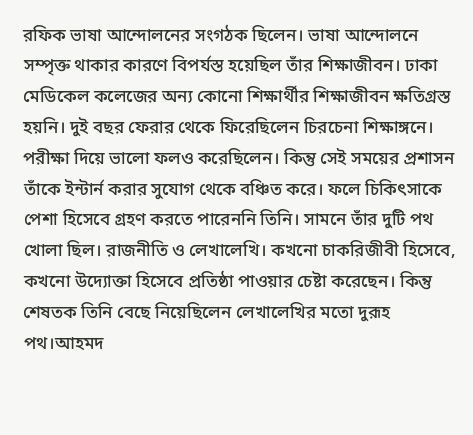রফিক ভাষা আন্দোলনের সংগঠক ছিলেন। ভাষা আন্দোলনে সম্পৃক্ত থাকার কারণে বিপর্যস্ত হয়েছিল তাঁর শিক্ষাজীবন। ঢাকা মেডিকেল কলেজের অন্য কোনো শিক্ষার্থীর শিক্ষাজীবন ক্ষতিগ্রস্ত হয়নি। দুই বছর ফেরার থেকে ফিরেছিলেন চিরচেনা শিক্ষাঙ্গনে। পরীক্ষা দিয়ে ভালো ফলও করেছিলেন। কিন্তু সেই সময়ের প্রশাসন তাঁকে ইন্টার্ন করার সুযোগ থেকে বঞ্চিত করে। ফলে চিকিৎসাকে পেশা হিসেবে গ্রহণ করতে পারেননি তিনি। সামনে তাঁর দুটি পথ খোলা ছিল। রাজনীতি ও লেখালেখি। কখনো চাকরিজীবী হিসেবে, কখনো উদ্যোক্তা হিসেবে প্রতিষ্ঠা পাওয়ার চেষ্টা করেছেন। কিন্তু শেষতক তিনি বেছে নিয়েছিলেন লেখালেখির মতো দুরূহ পথ।আহমদ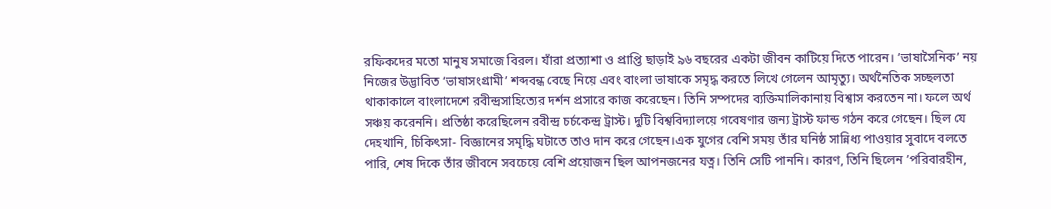রফিকদের মতো মানুষ সমাজে বিরল। যাঁরা প্রত্যাশা ও প্রাপ্তি ছাড়াই ৯৬ বছরের একটা জীবন কাটিয়ে দিতে পারেন। ’ভাষাসৈনিক’ নয় নিজের উদ্ভাবিত ‘ভাষাসংগ্রামী’ শব্দবন্ধ বেছে নিয়ে এবং বাংলা ভাষাকে সমৃদ্ধ করতে লিখে গেলেন আমৃত্যু। অর্থনৈতিক সচ্ছলতা থাকাকালে বাংলাদেশে রবীন্দ্রসাহিত্যের দর্শন প্রসারে কাজ করেছেন। তিনি সম্পদের ব্যক্তিমালিকানায় বিশ্বাস করতেন না। ফলে অর্থ সঞ্চয় করেননি। প্রতিষ্ঠা করেছিলেন রবীন্দ্র চর্চকেন্দ্র ট্রাস্ট। দুটি বিশ্ববিদ্যালয়ে গবেষণার জন্য ট্রাস্ট ফান্ড গঠন করে গেছেন। ছিল যে দেহখানি, চিকিৎসা- বিজ্ঞানের সমৃদ্ধি ঘটাতে তাও দান করে গেছেন।এক যুগের বেশি সময় তাঁর ঘনিষ্ঠ সান্নিধ্য পাওয়ার সুবাদে বলতে পারি, শেষ দিকে তাঁর জীবনে সবচেয়ে বেশি প্রয়োজন ছিল আপনজনের যত্ন। তিনি সেটি পাননি। কারণ, তিনি ছিলেন ’পরিবারহীন,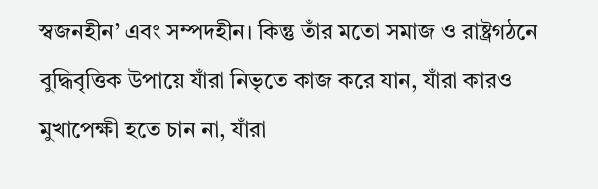স্বজনহীন’ এবং সম্পদহীন। কিন্তু তাঁর মতো সমাজ ও রাষ্ট্রগঠনে বুদ্ধিবৃত্তিক উপায়ে যাঁরা নিভৃতে কাজ করে যান, যাঁরা কারও মুখাপেক্ষী হতে চান না, যাঁরা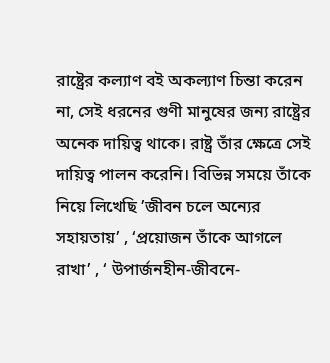রাষ্ট্রের কল্যাণ বই অকল্যাণ চিন্তা করেন না, সেই ধরনের গুণী মানুষের জন্য রাষ্ট্রের অনেক দায়িত্ব থাকে। রাষ্ট্র তাঁর ক্ষেত্রে সেই দায়িত্ব পালন করেনি। বিভিন্ন সময়ে তাঁকে নিয়ে লিখেছি ’জীবন চলে অন্যের সহায়তায়’ , ‘প্রয়োজন তাঁকে আগলে রাখা’ , ‘ উপার্জনহীন-জীবনে-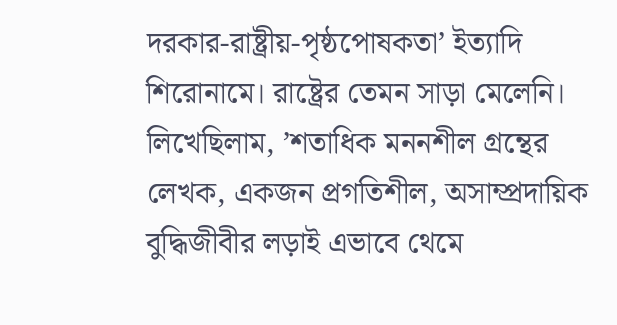দরকার-রাষ্ট্রীয়-পৃষ্ঠপোষকতা’ ইত্যাদি শিরোনামে। রাষ্ট্রের তেমন সাড়া মেলেনি। লিখেছিলাম, ’শতাধিক মননশীল গ্রন্থের লেখক, একজন প্রগতিশীল, অসাম্প্রদায়িক বুদ্ধিজীবীর লড়াই এভাবে থেমে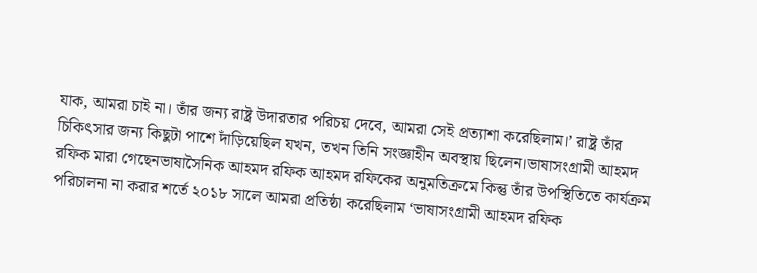যাক, আমরা চাই না। তাঁর জন্য রাষ্ট্র উদারতার পরিচয় দেবে, আমরা সেই প্রত্যাশা করেছিলাম।’ রাষ্ট্র তাঁর চিকিৎসার জন্য কিছুটা পাশে দাঁড়িয়েছিল যখন, তখন তিনি সংজ্ঞাহীন অবস্থায় ছিলেন।ভাষাসংগ্রামী আহমদ রফিক মারা গেছেনভাষাসৈনিক আহমদ রফিক আহমদ রফিকের অনুমতিক্রমে কিন্তু তাঁর উপস্থিতিতে কার্যক্রম পরিচালনা না করার শর্তে ২০১৮ সালে আমরা প্রতিষ্ঠা করেছিলাম ‘ভাষাসংগ্রামী আহমদ রফিক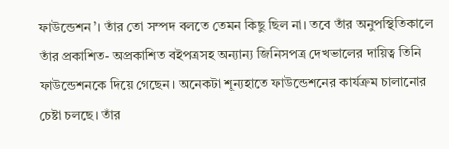ফাউন্ডেশন’। তাঁর তো সম্পদ বলতে তেমন কিছু ছিল না। তবে তাঁর অনুপস্থিতিকালে তাঁর প্রকাশিত- অপ্রকাশিত বইপত্রসহ অন্যান্য জিনিসপত্র দেখভালের দায়িত্ব তিনি ফাউন্ডেশনকে দিয়ে গেছেন। অনেকটা শূন্যহাতে ফাউন্ডেশনের কার্যক্রম চালানোর চেষ্টা চলছে। তাঁর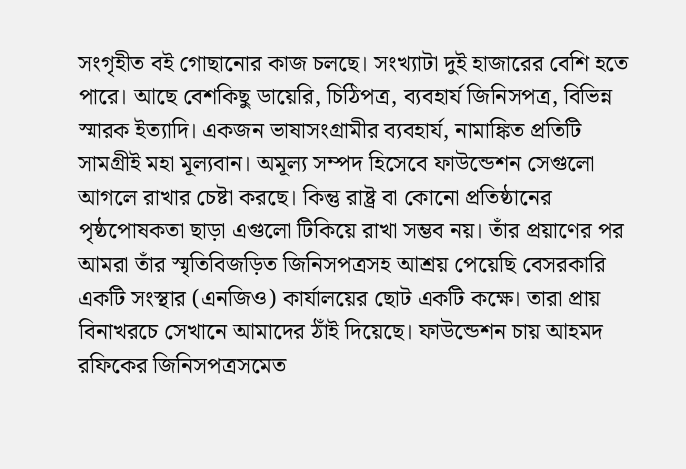সংগৃহীত বই গোছানোর কাজ চলছে। সংখ্যাটা দুই হাজারের বেশি হতে পারে। আছে বেশকিছু ডায়েরি, চিঠিপত্র, ব্যবহার্য জিনিসপত্র, বিভিন্ন স্মারক ইত্যাদি। একজন ভাষাসংগ্রামীর ব্যবহার্য, নামাঙ্কিত প্রতিটি সামগ্রীই মহা মূল্যবান। অমূল্য সম্পদ হিসেবে ফাউন্ডেশন সেগুলো আগলে রাখার চেষ্টা করছে। কিন্তু রাষ্ট্র বা কোনো প্রতিষ্ঠানের পৃষ্ঠপোষকতা ছাড়া এগুলো টিকিয়ে রাখা সম্ভব নয়। তাঁর প্রয়াণের পর আমরা তাঁর স্মৃতিবিজড়িত জিনিসপত্রসহ আশ্রয় পেয়েছি বেসরকারি একটি সংস্থার (এনজিও) কার্যালয়ের ছোট একটি কক্ষে। তারা প্রায় বিনাখরচে সেখানে আমাদের ঠাঁই দিয়েছে। ফাউন্ডেশন চায় আহমদ রফিকের জিনিসপত্রসমেত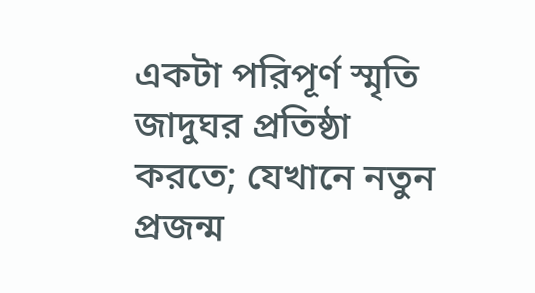একটা পরিপূর্ণ স্মৃতি জাদুঘর প্রতিষ্ঠা করতে; যেখানে নতুন প্রজন্ম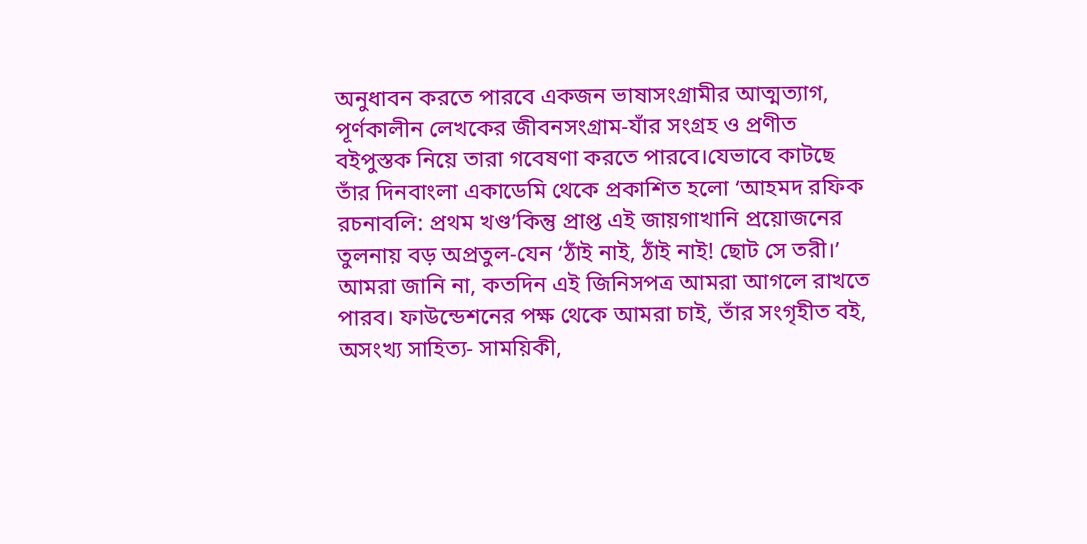অনুধাবন করতে পারবে একজন ভাষাসংগ্রামীর আত্মত্যাগ, পূর্ণকালীন লেখকের জীবনসংগ্রাম-যাঁর সংগ্রহ ও প্রণীত বইপুস্তক নিয়ে তারা গবেষণা করতে পারবে।যেভাবে কাটছে তাঁর দিনবাংলা একাডেমি থেকে প্রকাশিত হলো ‘আহমদ রফিক রচনাবলি: প্রথম খণ্ড’কিন্তু প্রাপ্ত এই জায়গাখানি প্রয়োজনের তুলনায় বড় অপ্রতুল-যেন ‘ঠাঁই নাই, ঠাঁই নাই! ছোট সে তরী।’ আমরা জানি না, কতদিন এই জিনিসপত্র আমরা আগলে রাখতে পারব। ফাউন্ডেশনের পক্ষ থেকে আমরা চাই, তাঁর সংগৃহীত বই, অসংখ্য সাহিত্য- সাময়িকী,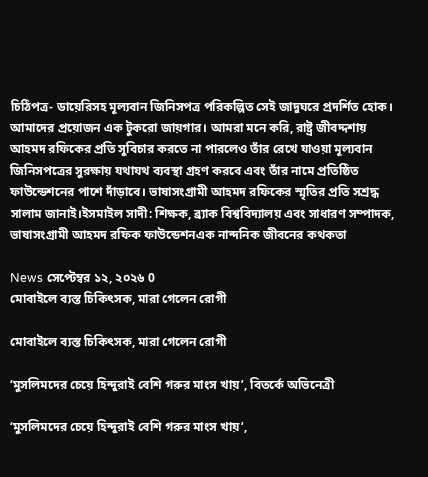চিঠিপত্র- ডায়েরিসহ মূল্যবান জিনিসপত্র পরিকল্পিত সেই জাদুঘরে প্রদর্শিত হোক। আমাদের প্রয়োজন এক টুকরো জায়গার। আমরা মনে করি, রাষ্ট্র জীবদ্দশায় আহমদ রফিকের প্রতি সুবিচার করতে না পারলেও তাঁর রেখে যাওয়া মূল্যবান জিনিসপত্রের সুরক্ষায় যথাযথ ব্যবস্থা গ্রহণ করবে এবং তাঁর নামে প্রতিষ্ঠিত ফাউন্ডেশনের পাশে দাঁড়াবে। ভাষাসংগ্রামী আহমদ রফিকের স্মৃতির প্রতি সশ্রদ্ধ সালাম জানাই।ইসমাইল সাদী: শিক্ষক, ব্র্যাক বিশ্ববিদ্যালয় এবং সাধারণ সম্পাদক, ভাষাসংগ্রামী আহমদ রফিক ফাউন্ডেশনএক নান্দনিক জীবনের কথকতা

News সেপ্টেম্বর ১২, ২০২৬ 0
মোবাইলে ব্যস্ত চিকিৎসক, মারা গেলেন রোগী

মোবাইলে ব্যস্ত চিকিৎসক, মারা গেলেন রোগী

‘মুসলিমদের চেয়ে হিন্দুরাই বেশি গরুর মাংস খায়’, বিতর্কে অভিনেত্রী

‘মুসলিমদের চেয়ে হিন্দুরাই বেশি গরুর মাংস খায়’,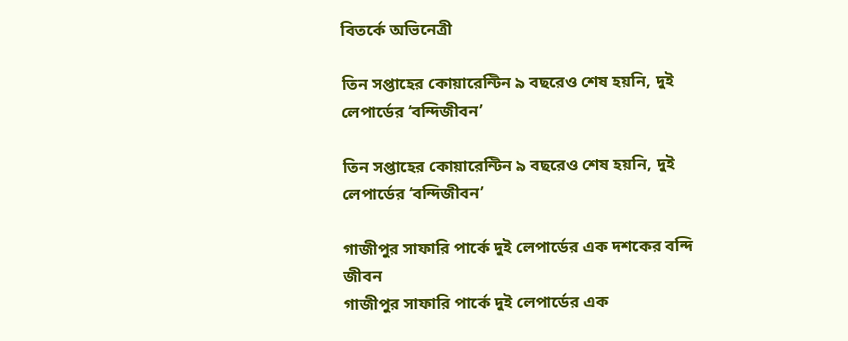বিতর্কে অভিনেত্রী

তিন সপ্তাহের কোয়ারেন্টিন ৯ বছরেও শেষ হয়নি, দুই লেপার্ডের ‘বন্দিজীবন’

তিন সপ্তাহের কোয়ারেন্টিন ৯ বছরেও শেষ হয়নি, দুই লেপার্ডের ‘বন্দিজীবন’

গাজীপুর সাফারি পার্কে দুই লেপার্ডের এক দশকের বন্দি জীবন
গাজীপুর সাফারি পার্কে দুই লেপার্ডের এক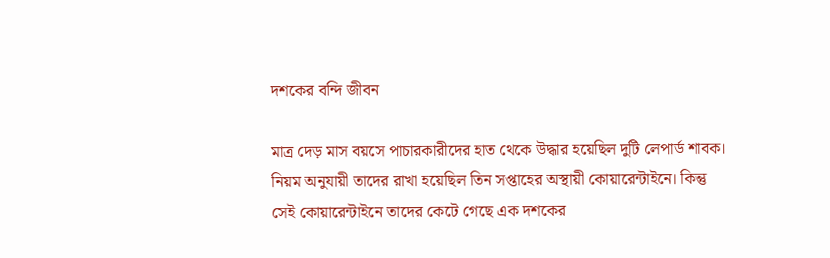দশকের বন্দি জীবন

মাত্র দেড় মাস বয়সে পাচারকারীদের হাত থেকে উদ্ধার হয়েছিল দুটি লেপার্ড শাবক। নিয়ম অনুযায়ী তাদের রাখা হয়েছিল তিন সপ্তাহের অস্থায়ী কোয়ারেন্টাইনে। কিন্তু সেই কোয়ারেন্টাইনে তাদের কেটে গেছে এক দশকের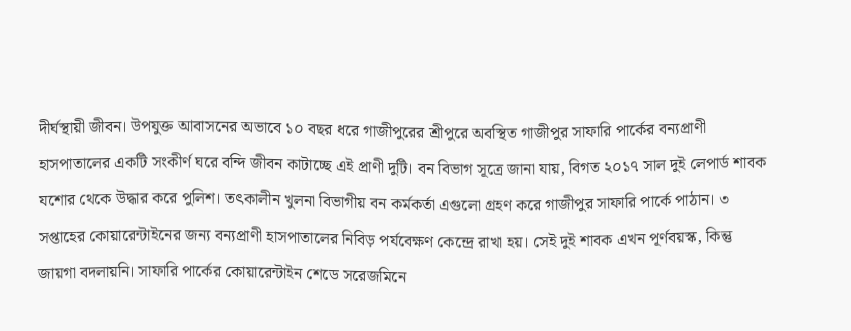দীর্ঘস্থায়ী জীবন। উপযুক্ত আবাসনের অভাবে ১০ বছর ধরে গাজীপুরের শ্রীপুরে অবস্থিত গাজীপুর সাফারি পার্কের বন্যপ্রাণী হাসপাতালের একটি সংকীর্ণ ঘরে বন্দি জীবন কাটাচ্ছে এই প্রাণী দুটি। বন বিভাগ সূত্রে জানা যায়, বিগত ২০১৭ সাল দুই লেপার্ড শাবক যশোর থেকে উদ্ধার করে পুলিশ। তৎকালীন খুলনা বিভাগীয় বন কর্মকর্তা এগুলো গ্রহণ করে গাজীপুর সাফারি পার্কে পাঠান। ৩ সপ্তাহের কোয়ারেন্টাইনের জন্য বন্যপ্রাণী হাসপাতালের নিবিড় পর্যবেক্ষণ কেন্দ্রে রাখা হয়। সেই দুই শাবক এখন পূর্ণবয়স্ক, কিন্তু জায়গা বদলায়নি। সাফারি পার্কের কোয়ারেন্টাইন শেডে সরেজমিনে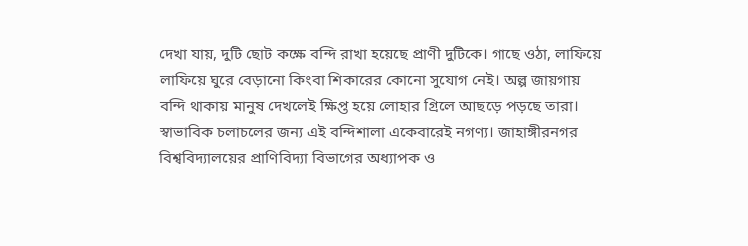দেখা যায়, দুটি ছোট কক্ষে বন্দি রাখা হয়েছে প্রাণী দুটিকে। গাছে ওঠা, লাফিয়ে লাফিয়ে ঘুরে বেড়ানো কিংবা শিকারের কোনো সুযোগ নেই। অল্প জায়গায় বন্দি থাকায় মানুষ দেখলেই ক্ষিপ্ত হয়ে লোহার গ্রিলে আছড়ে পড়ছে তারা। স্বাভাবিক চলাচলের জন্য এই বন্দিশালা একেবারেই নগণ্য। জাহাঙ্গীরনগর বিশ্ববিদ্যালয়ের প্রাণিবিদ্যা বিভাগের অধ্যাপক ও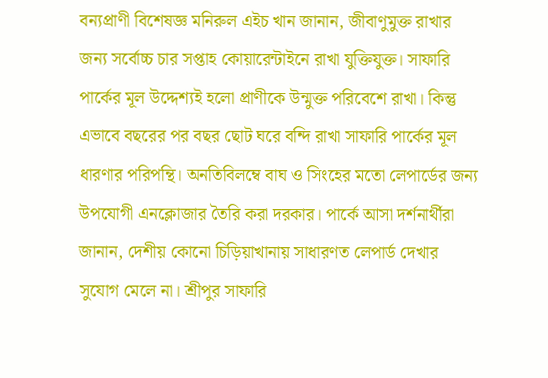বন্যপ্রাণী বিশেষজ্ঞ মনিরুল এইচ খান জানান, জীবাণুমুক্ত রাখার জন্য সর্বোচ্চ চার সপ্তাহ কোয়ারেন্টাইনে রাখা যুক্তিযুক্ত। সাফারি পার্কের মূল উদ্দেশ্যই হলো প্রাণীকে উন্মুক্ত পরিবেশে রাখা। কিন্তু এভাবে বছরের পর বছর ছোট ঘরে বন্দি রাখা সাফারি পার্কের মূল ধারণার পরিপন্থি। অনতিবিলম্বে বাঘ ও সিংহের মতো লেপার্ডের জন্য উপযোগী এনক্লোজার তৈরি করা দরকার। পার্কে আসা দর্শনার্থীরা জানান, দেশীয় কোনো চিড়িয়াখানায় সাধারণত লেপার্ড দেখার সুযোগ মেলে না। শ্রীপুর সাফারি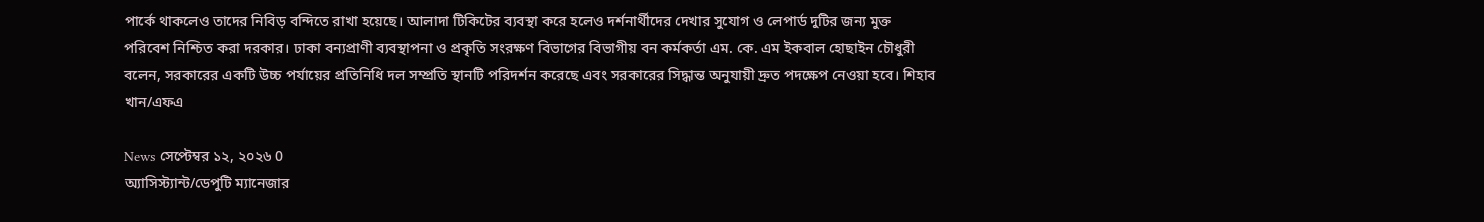পার্কে থাকলেও তাদের নিবিড় বন্দিতে রাখা হয়েছে। আলাদা টিকিটের ব্যবস্থা করে হলেও দর্শনার্থীদের দেখার সুযোগ ও লেপার্ড দুটির জন্য মুক্ত পরিবেশ নিশ্চিত করা দরকার। ঢাকা বন্যপ্রাণী ব্যবস্থাপনা ও প্রকৃতি সংরক্ষণ বিভাগের বিভাগীয় বন কর্মকর্তা এম. কে. এম ইকবাল হোছাইন চৌধুরী বলেন, সরকারের একটি উচ্চ পর্যায়ের প্রতিনিধি দল সম্প্রতি স্থানটি পরিদর্শন করেছে এবং সরকারের সিদ্ধান্ত অনুযায়ী দ্রুত পদক্ষেপ নেওয়া হবে। শিহাব খান/এফএ

News সেপ্টেম্বর ১২, ২০২৬ 0
অ্যাসিস্ট্যান্ট/ডেপুটি ম্যানেজার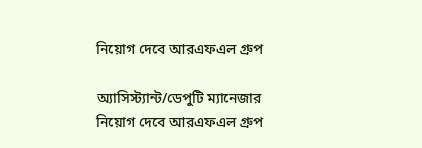নিয়োগ দেবে আরএফএল গ্রুপ

অ্যাসিস্ট্যান্ট/ডেপুটি ম্যানেজার নিয়োগ দেবে আরএফএল গ্রুপ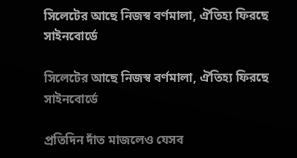সিলেটের আছে নিজস্ব বর্ণমালা, ঐতিহ্য ফিরছে সাইনবোর্ডে

সিলেটের আছে নিজস্ব বর্ণমালা, ঐতিহ্য ফিরছে সাইনবোর্ডে

প্রতিদিন দাঁত মাজলেও যেসব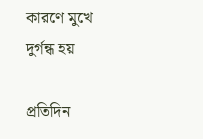কারণে মুখে দুর্গন্ধ হয়

প্রতিদিন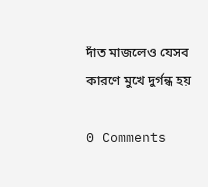দাঁত মাজলেও যেসব কারণে মুখে দুর্গন্ধ হয়

0 Comments